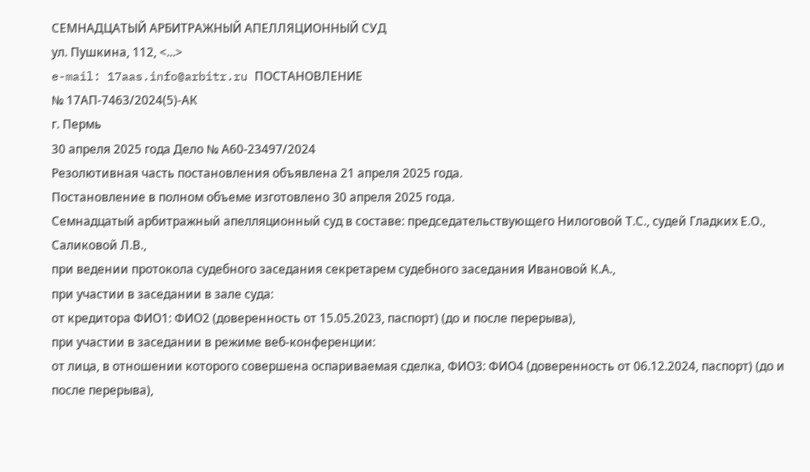СЕМНАДЦАТЫЙ АРБИТРАЖНЫЙ АПЕЛЛЯЦИОННЫЙ СУД
ул. Пушкина, 112, <...>
e-mail: 17aas.info@arbitr.ru ПОСТАНОВЛЕНИЕ
№ 17АП-7463/2024(5)-АК
г. Пермь
30 апреля 2025 года Дело № А60-23497/2024
Резолютивная часть постановления объявлена 21 апреля 2025 года.
Постановление в полном объеме изготовлено 30 апреля 2025 года.
Семнадцатый арбитражный апелляционный суд в составе: председательствующего Нилоговой Т.С., судей Гладких Е.О., Саликовой Л.В.,
при ведении протокола судебного заседания секретарем судебного заседания Ивановой К.А.,
при участии в заседании в зале суда:
от кредитора ФИО1: ФИО2 (доверенность от 15.05.2023, паспорт) (до и после перерыва),
при участии в заседании в режиме веб-конференции:
от лица, в отношении которого совершена оспариваемая сделка, ФИО3: ФИО4 (доверенность от 06.12.2024, паспорт) (до и после перерыва),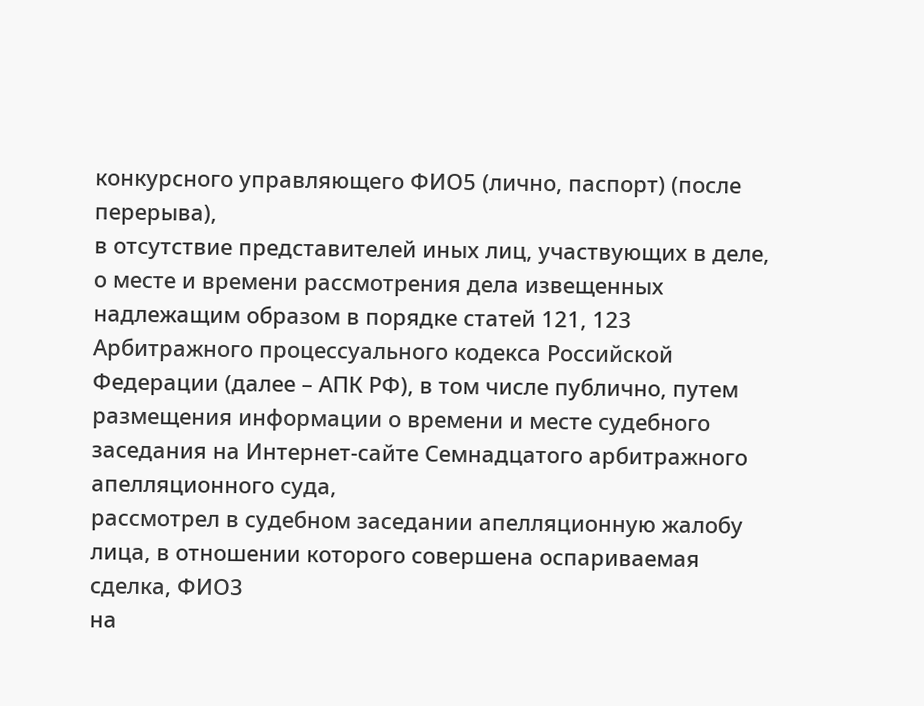конкурсного управляющего ФИО5 (лично, паспорт) (после перерыва),
в отсутствие представителей иных лиц, участвующих в деле, о месте и времени рассмотрения дела извещенных надлежащим образом в порядке статей 121, 123 Арбитражного процессуального кодекса Российской Федерации (далее – АПК РФ), в том числе публично, путем размещения информации о времени и месте судебного заседания на Интернет-сайте Семнадцатого арбитражного апелляционного суда,
рассмотрел в судебном заседании апелляционную жалобу лица, в отношении которого совершена оспариваемая сделка, ФИО3
на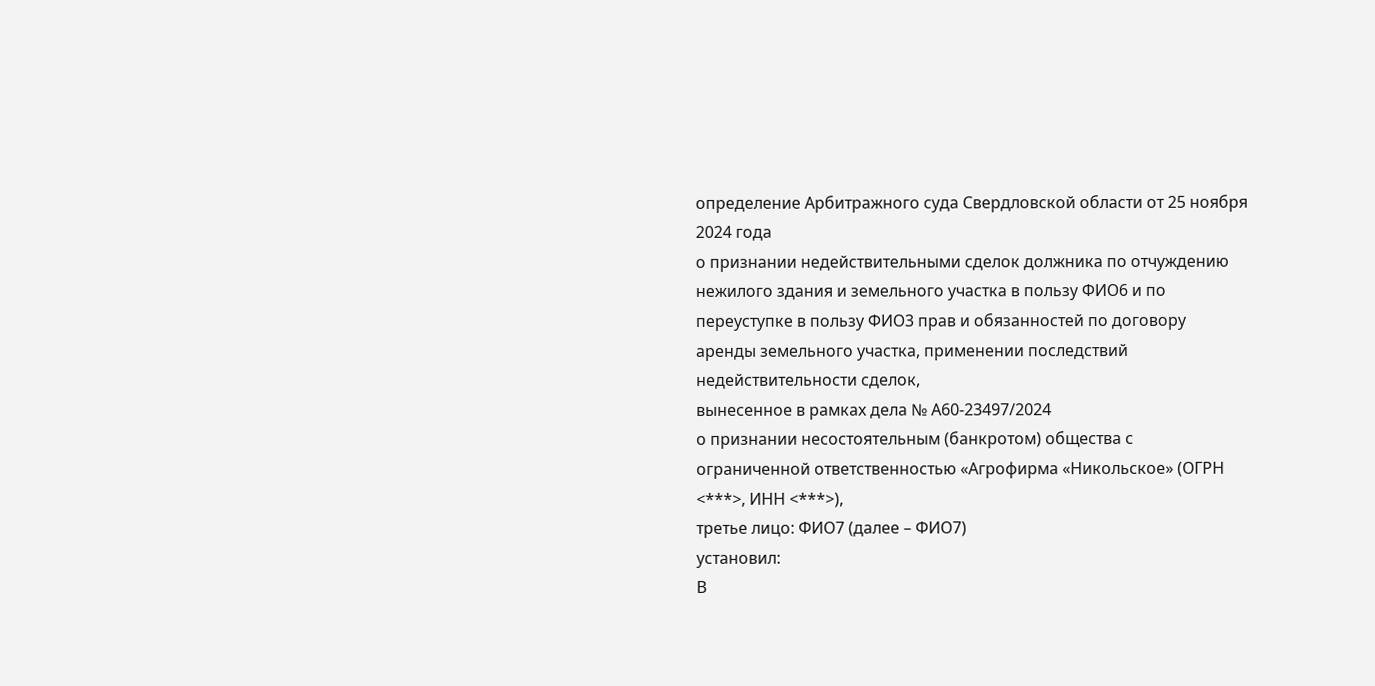определение Арбитражного суда Свердловской области от 25 ноября 2024 года
о признании недействительными сделок должника по отчуждению нежилого здания и земельного участка в пользу ФИО6 и по переуступке в пользу ФИО3 прав и обязанностей по договору аренды земельного участка, применении последствий
недействительности сделок,
вынесенное в рамках дела № А60-23497/2024
о признании несостоятельным (банкротом) общества с ограниченной ответственностью «Агрофирма «Никольское» (ОГРН <***>, ИНН <***>),
третье лицо: ФИО7 (далее – ФИО7)
установил:
В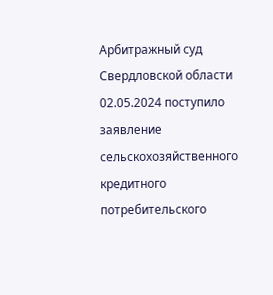Арбитражный суд Свердловской области 02.05.2024 поступило заявление сельскохозяйственного кредитного потребительского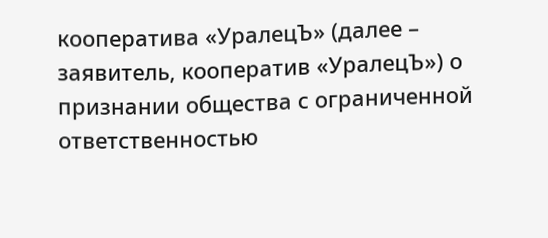кооператива «УралецЪ» (далее – заявитель, кооператив «УралецЪ») о признании общества с ограниченной ответственностью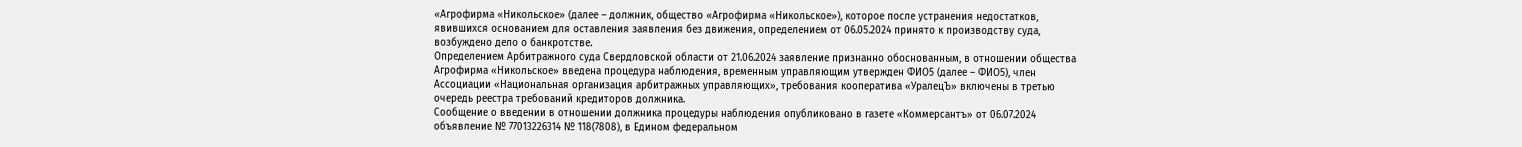«Агрофирма «Никольское» (далее – должник, общество «Агрофирма «Никольское»), которое после устранения недостатков, явившихся основанием для оставления заявления без движения, определением от 06.05.2024 принято к производству суда, возбуждено дело о банкротстве.
Определением Арбитражного суда Свердловской области от 21.06.2024 заявление признанно обоснованным, в отношении общества Агрофирма «Никольское» введена процедура наблюдения, временным управляющим утвержден ФИО5 (далее – ФИО5), член Ассоциации «Национальная организация арбитражных управляющих», требования кооператива «УралецЪ» включены в третью очередь реестра требований кредиторов должника.
Сообщение о введении в отношении должника процедуры наблюдения опубликовано в газете «Коммерсантъ» от 06.07.2024 объявление № 77013226314 № 118(7808), в Едином федеральном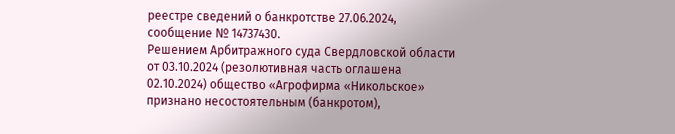реестре сведений о банкротстве 27.06.2024, сообщение № 14737430.
Решением Арбитражного суда Свердловской области от 03.10.2024 (резолютивная часть оглашена 02.10.2024) общество «Агрофирма «Никольское» признано несостоятельным (банкротом),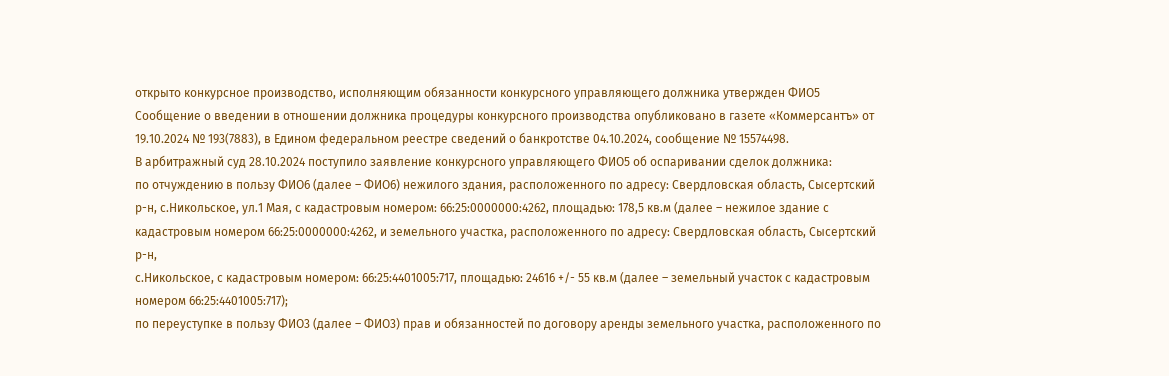открыто конкурсное производство, исполняющим обязанности конкурсного управляющего должника утвержден ФИО5
Сообщение о введении в отношении должника процедуры конкурсного производства опубликовано в газете «Коммерсантъ» от 19.10.2024 № 193(7883), в Едином федеральном реестре сведений о банкротстве 04.10.2024, сообщение № 15574498.
В арбитражный суд 28.10.2024 поступило заявление конкурсного управляющего ФИО5 об оспаривании сделок должника:
по отчуждению в пользу ФИО6 (далее – ФИО6) нежилого здания, расположенного по адресу: Свердловская область, Сысертский р-н, с.Никольское, ул.1 Мая, с кадастровым номером: 66:25:0000000:4262, площадью: 178,5 кв.м (далее – нежилое здание с кадастровым номером 66:25:0000000:4262, и земельного участка, расположенного по адресу: Свердловская область, Сысертский р-н,
с.Никольское, с кадастровым номером: 66:25:4401005:717, площадью: 24616 +/- 55 кв.м (далее – земельный участок с кадастровым номером 66:25:4401005:717);
по переуступке в пользу ФИО3 (далее – ФИО3) прав и обязанностей по договору аренды земельного участка, расположенного по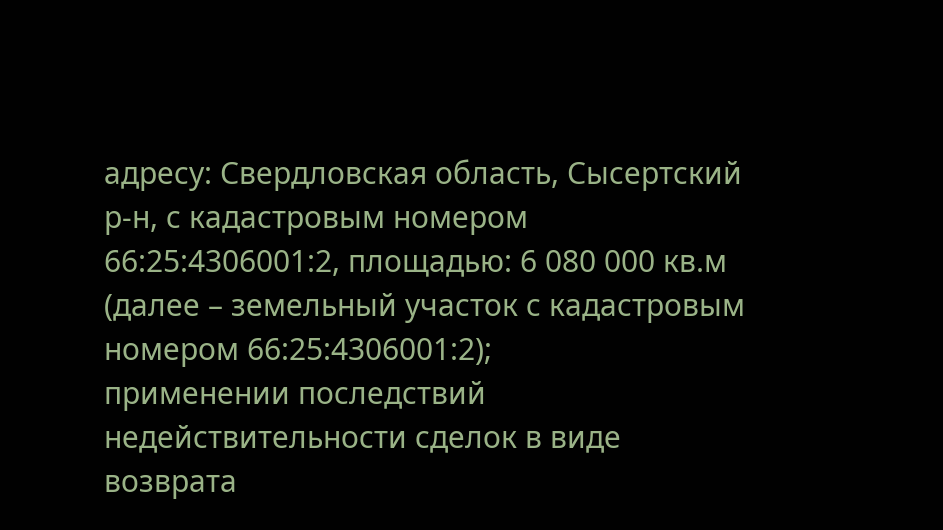адресу: Свердловская область, Сысертский р-н, с кадастровым номером 66:25:4306001:2, площадью: 6 080 000 кв.м (далее – земельный участок с кадастровым номером 66:25:4306001:2);
применении последствий недействительности сделок в виде возврата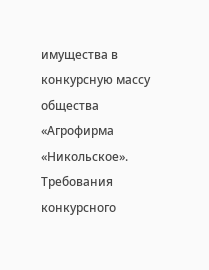имущества в конкурсную массу общества «Агрофирма «Никольское».
Требования конкурсного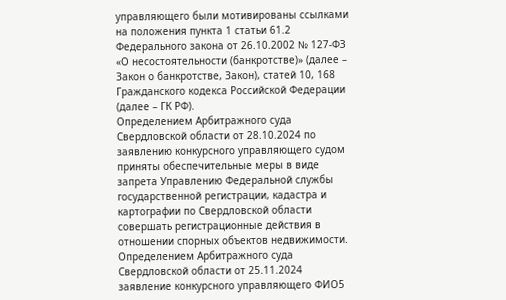управляющего были мотивированы ссылками на положения пункта 1 статьи 61.2 Федерального закона от 26.10.2002 № 127-ФЗ «О несостоятельности (банкротстве)» (далее – Закон о банкротстве, Закон), статей 10, 168 Гражданского кодекса Российской Федерации (далее – ГК РФ).
Определением Арбитражного суда Свердловской области от 28.10.2024 по заявлению конкурсного управляющего судом приняты обеспечительные меры в виде запрета Управлению Федеральной службы государственной регистрации, кадастра и картографии по Свердловской области совершать регистрационные действия в отношении спорных объектов недвижимости.
Определением Арбитражного суда Свердловской области от 25.11.2024 заявление конкурсного управляющего ФИО5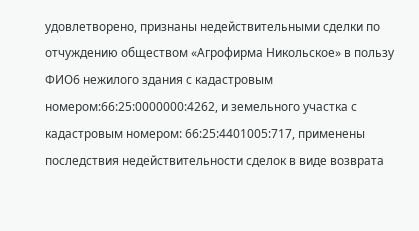удовлетворено, признаны недействительными сделки по отчуждению обществом «Агрофирма Никольское» в пользу ФИО6 нежилого здания с кадастровым номером:66:25:0000000:4262, и земельного участка с кадастровым номером: 66:25:4401005:717, применены последствия недействительности сделок в виде возврата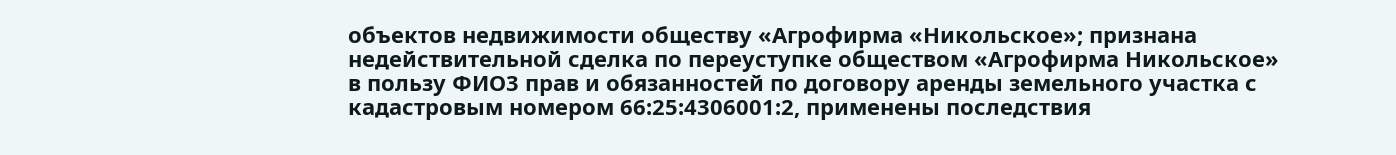объектов недвижимости обществу «Агрофирма «Никольское»; признана недействительной сделка по переуступке обществом «Агрофирма Никольское» в пользу ФИО3 прав и обязанностей по договору аренды земельного участка с кадастровым номером 66:25:4306001:2, применены последствия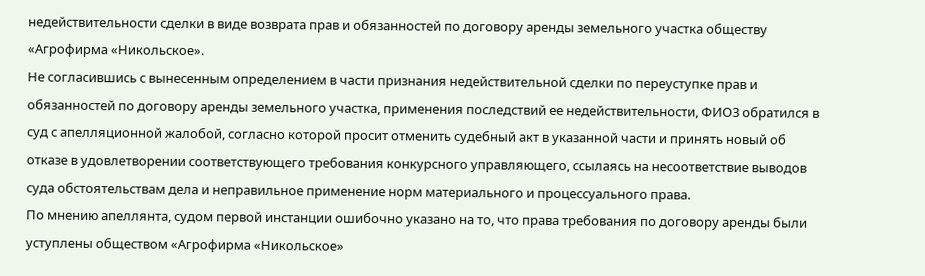недействительности сделки в виде возврата прав и обязанностей по договору аренды земельного участка обществу «Агрофирма «Никольское».
Не согласившись с вынесенным определением в части признания недействительной сделки по переуступке прав и обязанностей по договору аренды земельного участка, применения последствий ее недействительности, ФИО3 обратился в суд с апелляционной жалобой, согласно которой просит отменить судебный акт в указанной части и принять новый об отказе в удовлетворении соответствующего требования конкурсного управляющего, ссылаясь на несоответствие выводов суда обстоятельствам дела и неправильное применение норм материального и процессуального права.
По мнению апеллянта, судом первой инстанции ошибочно указано на то, что права требования по договору аренды были уступлены обществом «Агрофирма «Никольское»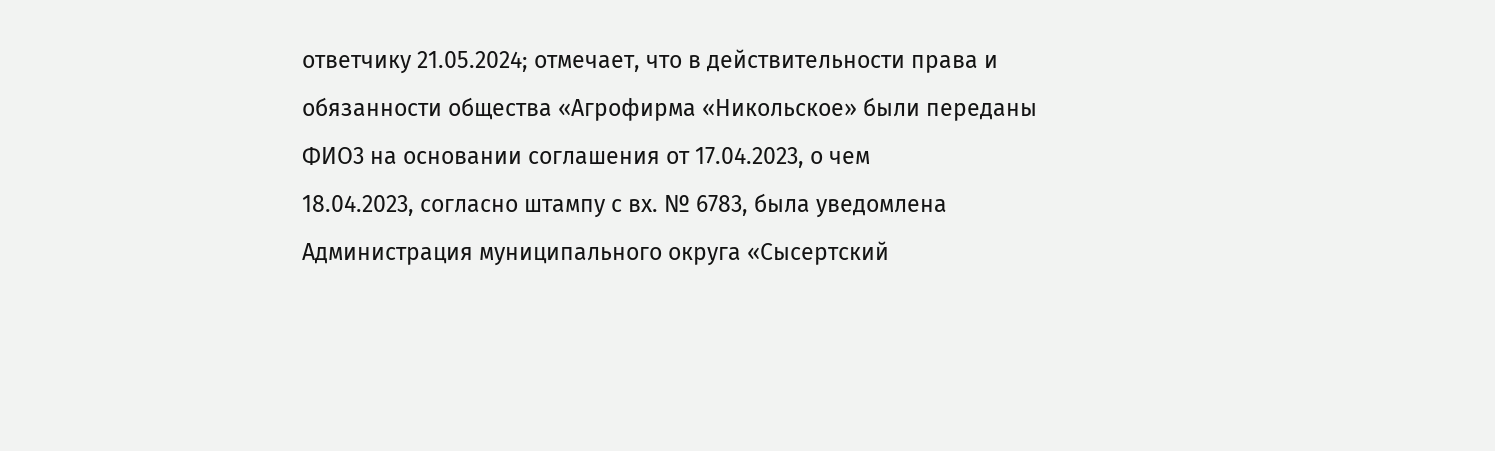ответчику 21.05.2024; отмечает, что в действительности права и обязанности общества «Агрофирма «Никольское» были переданы ФИО3 на основании соглашения от 17.04.2023, о чем
18.04.2023, согласно штампу с вх. № 6783, была уведомлена Администрация муниципального округа «Сысертский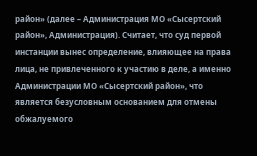район» (далее – Администрация МО «Сысертский район», Администрация). Считает, что суд первой инстанции вынес определение, влияющее на права лица, не привлеченного к участию в деле, а именно Администрации МО «Сысертский район», что является безусловным основанием для отмены обжалуемого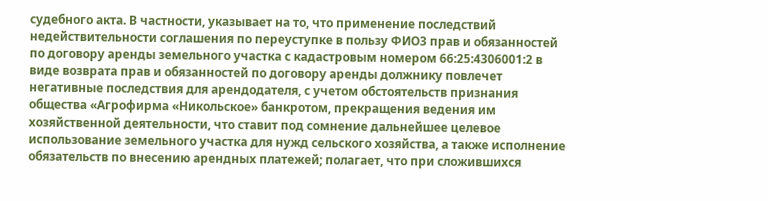судебного акта. В частности, указывает на то, что применение последствий недействительности соглашения по переуступке в пользу ФИО3 прав и обязанностей по договору аренды земельного участка с кадастровым номером 66:25:4306001:2 в виде возврата прав и обязанностей по договору аренды должнику повлечет негативные последствия для арендодателя, с учетом обстоятельств признания общества «Агрофирма «Никольское» банкротом, прекращения ведения им хозяйственной деятельности, что ставит под сомнение дальнейшее целевое использование земельного участка для нужд сельского хозяйства, а также исполнение обязательств по внесению арендных платежей; полагает, что при сложившихся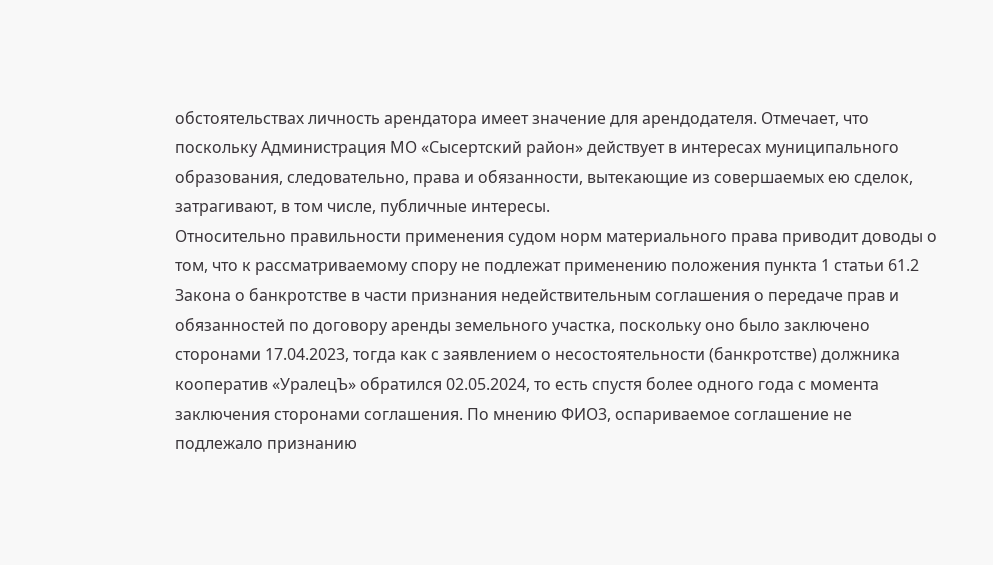обстоятельствах личность арендатора имеет значение для арендодателя. Отмечает, что поскольку Администрация МО «Сысертский район» действует в интересах муниципального образования, следовательно, права и обязанности, вытекающие из совершаемых ею сделок, затрагивают, в том числе, публичные интересы.
Относительно правильности применения судом норм материального права приводит доводы о том, что к рассматриваемому спору не подлежат применению положения пункта 1 статьи 61.2 Закона о банкротстве в части признания недействительным соглашения о передаче прав и обязанностей по договору аренды земельного участка, поскольку оно было заключено сторонами 17.04.2023, тогда как с заявлением о несостоятельности (банкротстве) должника кооператив «УралецЪ» обратился 02.05.2024, то есть спустя более одного года с момента заключения сторонами соглашения. По мнению ФИО3, оспариваемое соглашение не подлежало признанию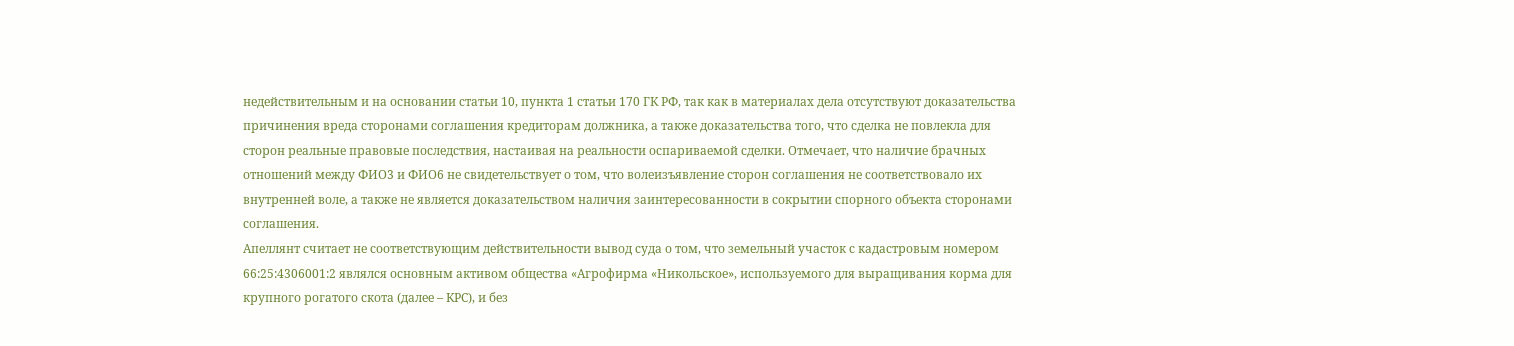недействительным и на основании статьи 10, пункта 1 статьи 170 ГК РФ, так как в материалах дела отсутствуют доказательства причинения вреда сторонами соглашения кредиторам должника, а также доказательства того, что сделка не повлекла для сторон реальные правовые последствия, настаивая на реальности оспариваемой сделки. Отмечает, что наличие брачных отношений между ФИО3 и ФИО6 не свидетельствует о том, что волеизъявление сторон соглашения не соответствовало их внутренней воле, а также не является доказательством наличия заинтересованности в сокрытии спорного объекта сторонами соглашения.
Апеллянт считает не соответствующим действительности вывод суда о том, что земельный участок с кадастровым номером 66:25:4306001:2 являлся основным активом общества «Агрофирма «Никольское», используемого для выращивания корма для крупного рогатого скота (далее – КРС), и без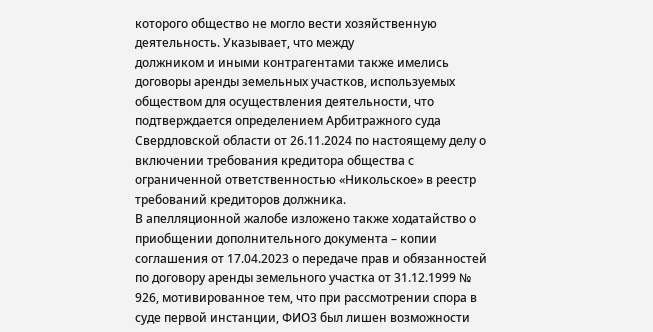которого общество не могло вести хозяйственную деятельность. Указывает, что между
должником и иными контрагентами также имелись договоры аренды земельных участков, используемых обществом для осуществления деятельности, что подтверждается определением Арбитражного суда Свердловской области от 26.11.2024 по настоящему делу о включении требования кредитора общества с ограниченной ответственностью «Никольское» в реестр требований кредиторов должника.
В апелляционной жалобе изложено также ходатайство о приобщении дополнительного документа – копии соглашения от 17.04.2023 о передаче прав и обязанностей по договору аренды земельного участка от 31.12.1999 № 926, мотивированное тем, что при рассмотрении спора в суде первой инстанции, ФИО3 был лишен возможности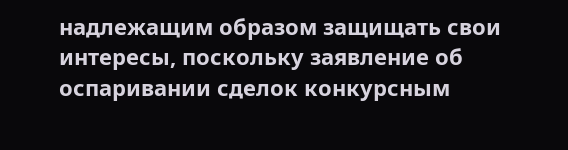надлежащим образом защищать свои интересы, поскольку заявление об оспаривании сделок конкурсным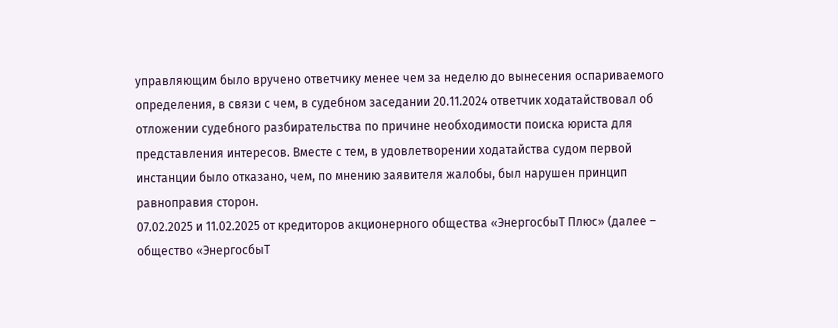управляющим было вручено ответчику менее чем за неделю до вынесения оспариваемого определения, в связи с чем, в судебном заседании 20.11.2024 ответчик ходатайствовал об отложении судебного разбирательства по причине необходимости поиска юриста для представления интересов. Вместе с тем, в удовлетворении ходатайства судом первой инстанции было отказано, чем, по мнению заявителя жалобы, был нарушен принцип равноправия сторон.
07.02.2025 и 11.02.2025 от кредиторов акционерного общества «ЭнергосбыТ Плюс» (далее – общество «ЭнергосбыТ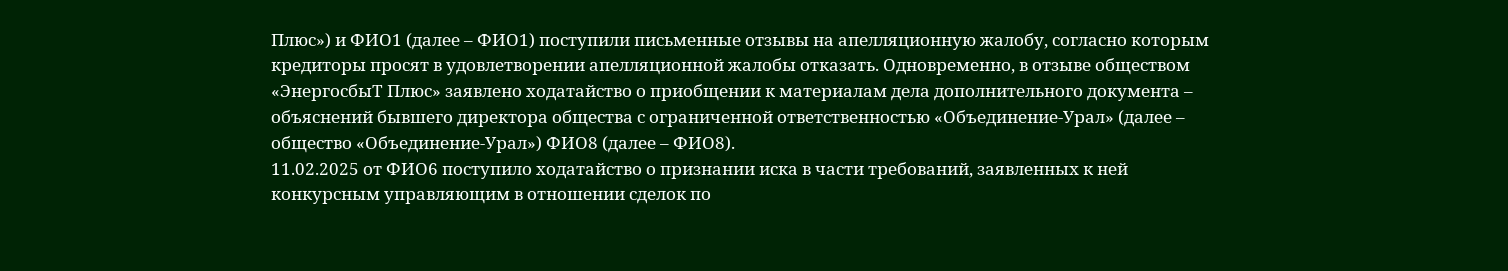Плюс») и ФИО1 (далее – ФИО1) поступили письменные отзывы на апелляционную жалобу, согласно которым кредиторы просят в удовлетворении апелляционной жалобы отказать. Одновременно, в отзыве обществом «ЭнергосбыТ Плюс» заявлено ходатайство о приобщении к материалам дела дополнительного документа – объяснений бывшего директора общества с ограниченной ответственностью «Объединение-Урал» (далее – общество «Объединение-Урал») ФИО8 (далее – ФИО8).
11.02.2025 от ФИО6 поступило ходатайство о признании иска в части требований, заявленных к ней конкурсным управляющим в отношении сделок по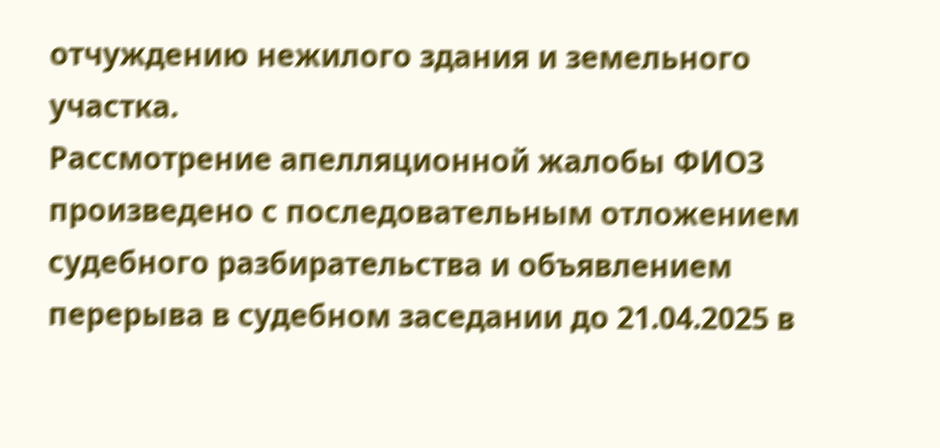отчуждению нежилого здания и земельного участка.
Рассмотрение апелляционной жалобы ФИО3 произведено с последовательным отложением судебного разбирательства и объявлением перерыва в судебном заседании до 21.04.2025 в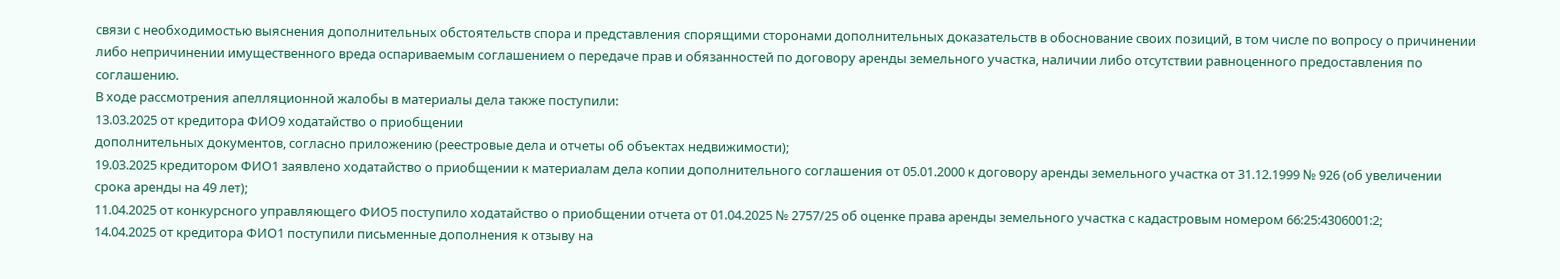связи с необходимостью выяснения дополнительных обстоятельств спора и представления спорящими сторонами дополнительных доказательств в обоснование своих позиций, в том числе по вопросу о причинении либо непричинении имущественного вреда оспариваемым соглашением о передаче прав и обязанностей по договору аренды земельного участка, наличии либо отсутствии равноценного предоставления по соглашению.
В ходе рассмотрения апелляционной жалобы в материалы дела также поступили:
13.03.2025 от кредитора ФИО9 ходатайство о приобщении
дополнительных документов, согласно приложению (реестровые дела и отчеты об объектах недвижимости);
19.03.2025 кредитором ФИО1 заявлено ходатайство о приобщении к материалам дела копии дополнительного соглашения от 05.01.2000 к договору аренды земельного участка от 31.12.1999 № 926 (об увеличении срока аренды на 49 лет);
11.04.2025 от конкурсного управляющего ФИО5 поступило ходатайство о приобщении отчета от 01.04.2025 № 2757/25 об оценке права аренды земельного участка с кадастровым номером 66:25:4306001:2;
14.04.2025 от кредитора ФИО1 поступили письменные дополнения к отзыву на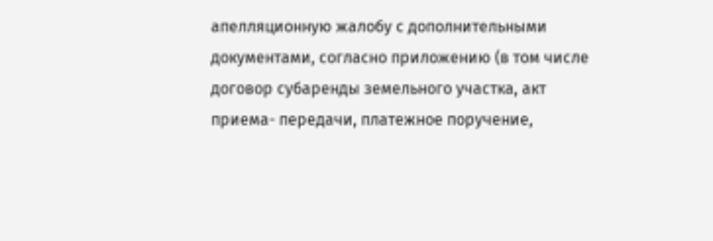апелляционную жалобу с дополнительными документами, согласно приложению (в том числе договор субаренды земельного участка, акт приема- передачи, платежное поручение,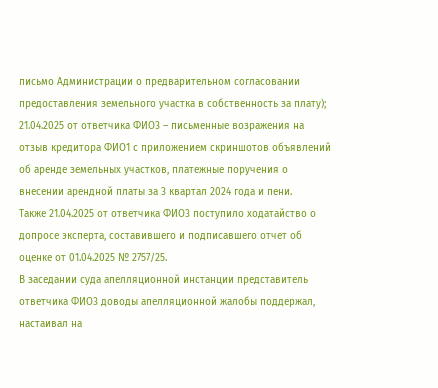письмо Администрации о предварительном согласовании предоставления земельного участка в собственность за плату);
21.04.2025 от ответчика ФИО3 – письменные возражения на отзыв кредитора ФИО1 с приложением скриншотов объявлений об аренде земельных участков, платежные поручения о внесении арендной платы за 3 квартал 2024 года и пени.
Также 21.04.2025 от ответчика ФИО3 поступило ходатайство о допросе эксперта, составившего и подписавшего отчет об оценке от 01.04.2025 № 2757/25.
В заседании суда апелляционной инстанции представитель ответчика ФИО3 доводы апелляционной жалобы поддержал, настаивал на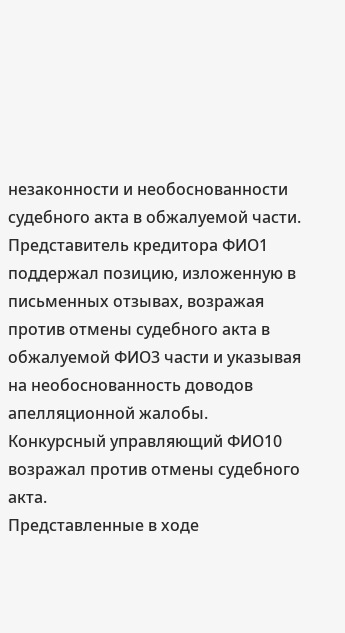незаконности и необоснованности судебного акта в обжалуемой части.
Представитель кредитора ФИО1 поддержал позицию, изложенную в письменных отзывах, возражая против отмены судебного акта в обжалуемой ФИО3 части и указывая на необоснованность доводов апелляционной жалобы.
Конкурсный управляющий ФИО10 возражал против отмены судебного акта.
Представленные в ходе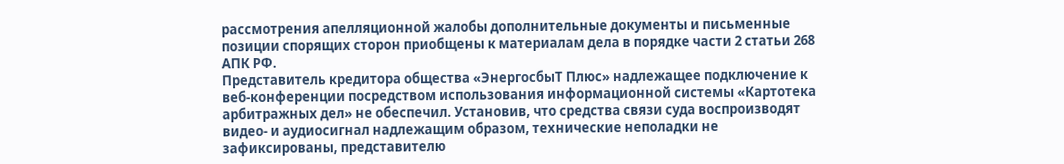рассмотрения апелляционной жалобы дополнительные документы и письменные позиции спорящих сторон приобщены к материалам дела в порядке части 2 статьи 268 АПК РФ.
Представитель кредитора общества «ЭнергосбыТ Плюс» надлежащее подключение к веб-конференции посредством использования информационной системы «Картотека арбитражных дел» не обеспечил. Установив, что средства связи суда воспроизводят видео- и аудиосигнал надлежащим образом, технические неполадки не зафиксированы, представителю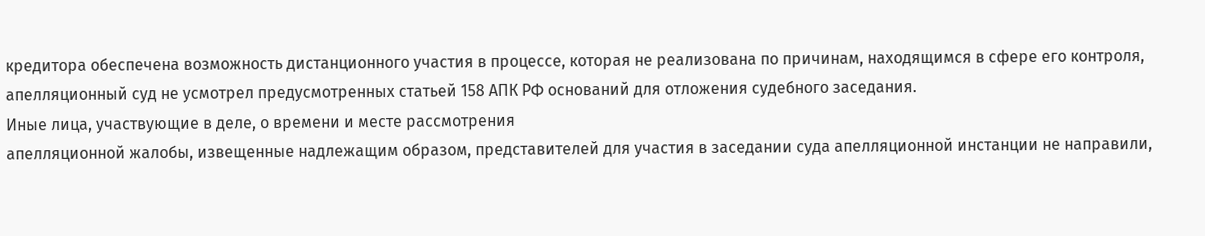кредитора обеспечена возможность дистанционного участия в процессе, которая не реализована по причинам, находящимся в сфере его контроля, апелляционный суд не усмотрел предусмотренных статьей 158 АПК РФ оснований для отложения судебного заседания.
Иные лица, участвующие в деле, о времени и месте рассмотрения
апелляционной жалобы, извещенные надлежащим образом, представителей для участия в заседании суда апелляционной инстанции не направили,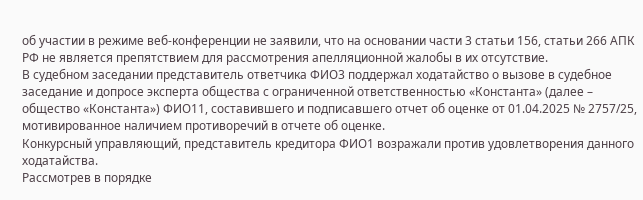об участии в режиме веб-конференции не заявили, что на основании части 3 статьи 156, статьи 266 АПК РФ не является препятствием для рассмотрения апелляционной жалобы в их отсутствие.
В судебном заседании представитель ответчика ФИО3 поддержал ходатайство о вызове в судебное заседание и допросе эксперта общества с ограниченной ответственностью «Константа» (далее – общество «Константа») ФИО11, составившего и подписавшего отчет об оценке от 01.04.2025 № 2757/25, мотивированное наличием противоречий в отчете об оценке.
Конкурсный управляющий, представитель кредитора ФИО1 возражали против удовлетворения данного ходатайства.
Рассмотрев в порядке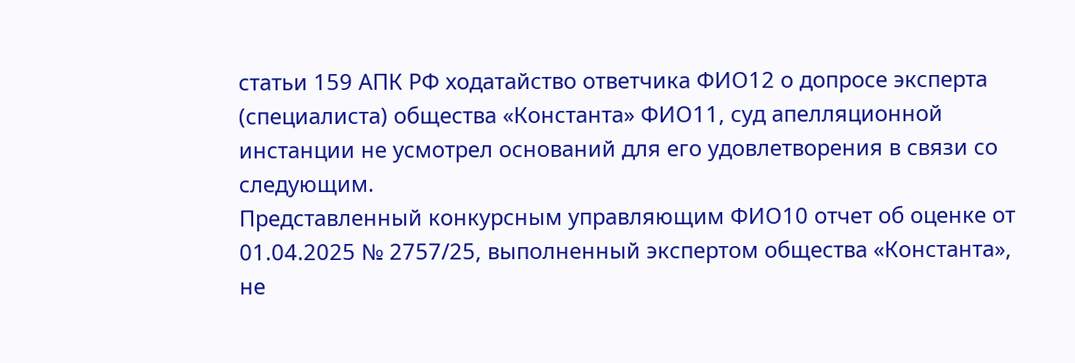статьи 159 АПК РФ ходатайство ответчика ФИО12 о допросе эксперта (специалиста) общества «Константа» ФИО11, суд апелляционной инстанции не усмотрел оснований для его удовлетворения в связи со следующим.
Представленный конкурсным управляющим ФИО10 отчет об оценке от 01.04.2025 № 2757/25, выполненный экспертом общества «Константа», не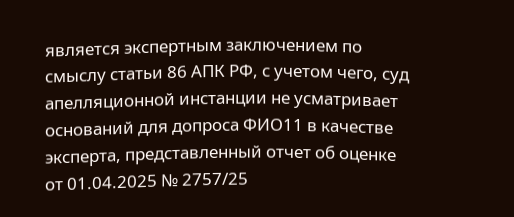является экспертным заключением по смыслу статьи 86 АПК РФ, с учетом чего, суд апелляционной инстанции не усматривает оснований для допроса ФИО11 в качестве эксперта, представленный отчет об оценке от 01.04.2025 № 2757/25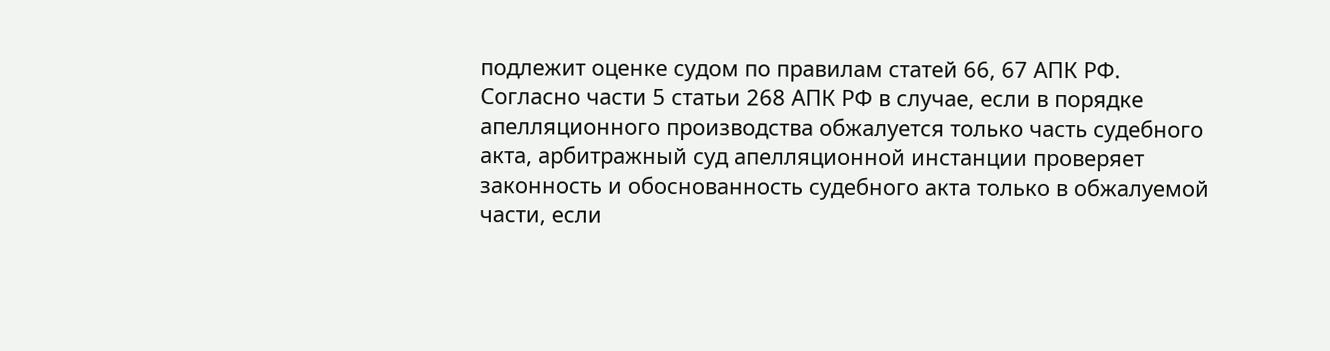подлежит оценке судом по правилам статей 66, 67 АПК РФ.
Согласно части 5 статьи 268 АПК РФ в случае, если в порядке апелляционного производства обжалуется только часть судебного акта, арбитражный суд апелляционной инстанции проверяет законность и обоснованность судебного акта только в обжалуемой части, если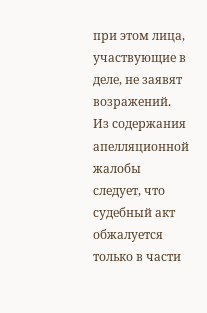при этом лица, участвующие в деле, не заявят возражений.
Из содержания апелляционной жалобы следует, что судебный акт обжалуется только в части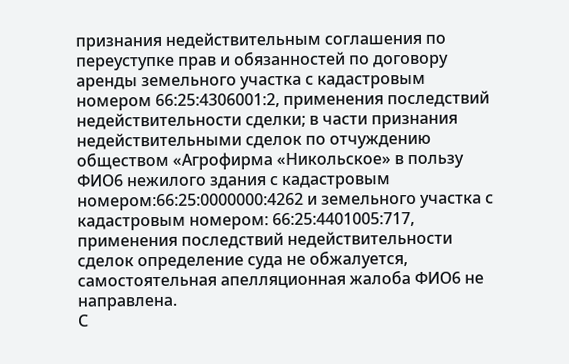признания недействительным соглашения по переуступке прав и обязанностей по договору аренды земельного участка с кадастровым номером 66:25:4306001:2, применения последствий недействительности сделки; в части признания недействительными сделок по отчуждению обществом «Агрофирма «Никольское» в пользу ФИО6 нежилого здания с кадастровым номером:66:25:0000000:4262 и земельного участка с кадастровым номером: 66:25:4401005:717, применения последствий недействительности сделок определение суда не обжалуется, самостоятельная апелляционная жалоба ФИО6 не направлена.
С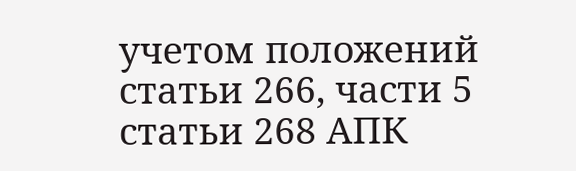учетом положений статьи 266, части 5 статьи 268 АПК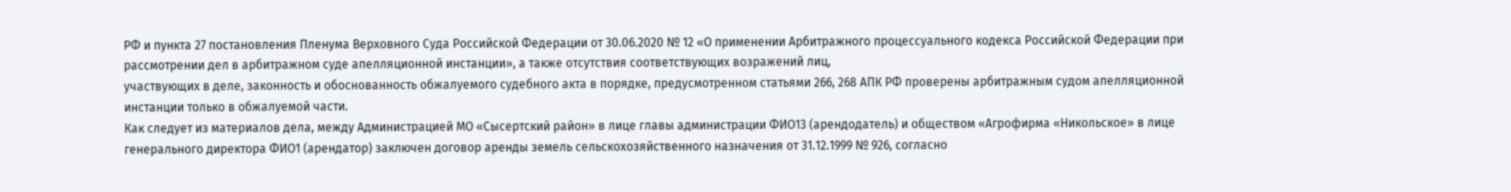РФ и пункта 27 постановления Пленума Верховного Суда Российской Федерации от 30.06.2020 № 12 «О применении Арбитражного процессуального кодекса Российской Федерации при рассмотрении дел в арбитражном суде апелляционной инстанции», а также отсутствия соответствующих возражений лиц,
участвующих в деле, законность и обоснованность обжалуемого судебного акта в порядке, предусмотренном статьями 266, 268 АПК РФ проверены арбитражным судом апелляционной инстанции только в обжалуемой части.
Как следует из материалов дела, между Администрацией МО «Сысертский район» в лице главы администрации ФИО13 (арендодатель) и обществом «Агрофирма «Никольское» в лице генерального директора ФИО1 (арендатор) заключен договор аренды земель сельскохозяйственного назначения от 31.12.1999 № 926, согласно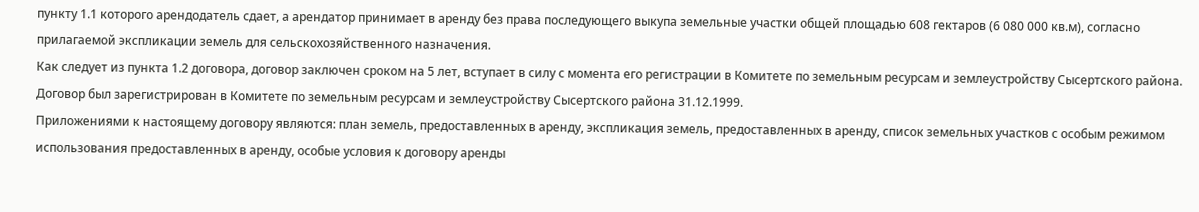пункту 1.1 которого арендодатель сдает, а арендатор принимает в аренду без права последующего выкупа земельные участки общей площадью 608 гектаров (6 080 000 кв.м), согласно прилагаемой экспликации земель для сельскохозяйственного назначения.
Как следует из пункта 1.2 договора, договор заключен сроком на 5 лет, вступает в силу с момента его регистрации в Комитете по земельным ресурсам и землеустройству Сысертского района. Договор был зарегистрирован в Комитете по земельным ресурсам и землеустройству Сысертского района 31.12.1999.
Приложениями к настоящему договору являются: план земель, предоставленных в аренду, экспликация земель, предоставленных в аренду, список земельных участков с особым режимом использования предоставленных в аренду, особые условия к договору аренды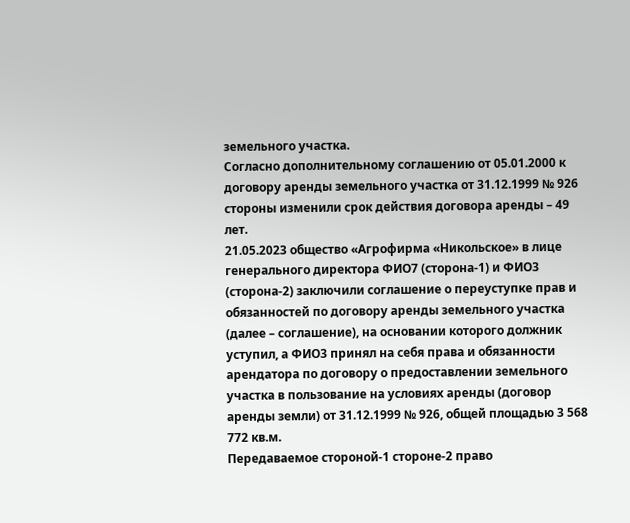земельного участка.
Согласно дополнительному соглашению от 05.01.2000 к договору аренды земельного участка от 31.12.1999 № 926 стороны изменили срок действия договора аренды – 49 лет.
21.05.2023 общество «Агрофирма «Никольское» в лице генерального директора ФИО7 (сторона-1) и ФИО3 (сторона-2) заключили соглашение о переуступке прав и обязанностей по договору аренды земельного участка (далее – соглашение), на основании которого должник уступил, а ФИО3 принял на себя права и обязанности арендатора по договору о предоставлении земельного участка в пользование на условиях аренды (договор аренды земли) от 31.12.1999 № 926, общей площадью 3 568 772 кв.м.
Передаваемое стороной-1 стороне-2 право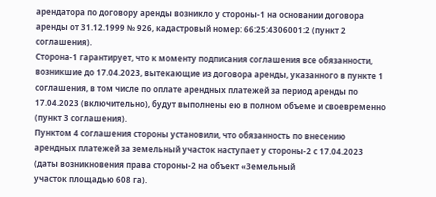арендатора по договору аренды возникло у стороны-1 на основании договора аренды от 31.12.1999 № 926, кадастровый номер: 66:25:4306001:2 (пункт 2 соглашения).
Сторона-1 гарантирует, что к моменту подписания соглашения все обязанности, возникшие до 17.04.2023, вытекающие из договора аренды, указанного в пункте 1 соглашения, в том числе по оплате арендных платежей за период аренды по 17.04.2023 (включительно), будут выполнены ею в полном объеме и своевременно (пункт 3 соглашения).
Пунктом 4 соглашения стороны установили, что обязанность по внесению арендных платежей за земельный участок наступает у стороны-2 с 17.04.2023 (даты возникновения права стороны-2 на объект «Земельный
участок площадью 608 га).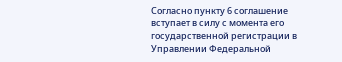Согласно пункту 6 соглашение вступает в силу с момента его государственной регистрации в Управлении Федеральной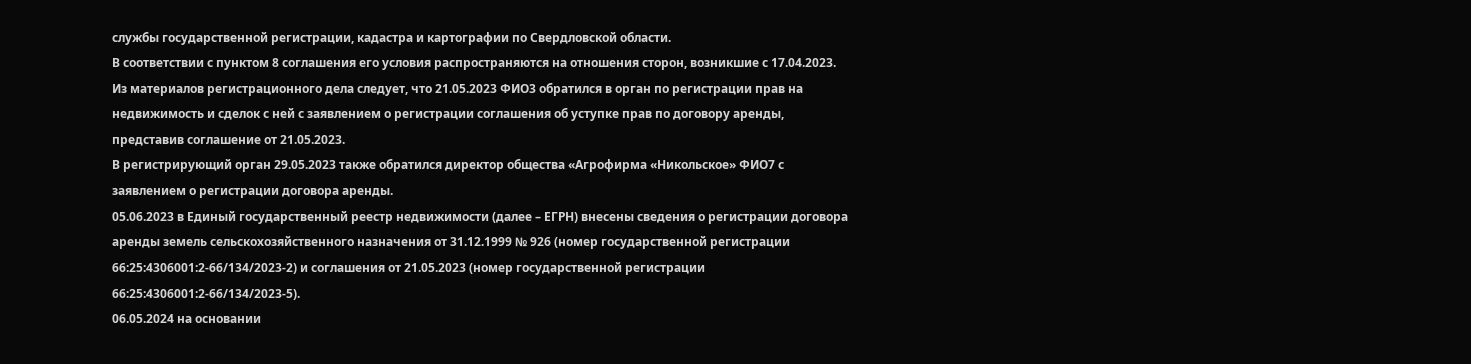службы государственной регистрации, кадастра и картографии по Свердловской области.
В соответствии с пунктом 8 соглашения его условия распространяются на отношения сторон, возникшие с 17.04.2023.
Из материалов регистрационного дела следует, что 21.05.2023 ФИО3 обратился в орган по регистрации прав на недвижимость и сделок с ней с заявлением о регистрации соглашения об уступке прав по договору аренды, представив соглашение от 21.05.2023.
В регистрирующий орган 29.05.2023 также обратился директор общества «Агрофирма «Никольское» ФИО7 с заявлением о регистрации договора аренды.
05.06.2023 в Единый государственный реестр недвижимости (далее – ЕГРН) внесены сведения о регистрации договора аренды земель сельскохозяйственного назначения от 31.12.1999 № 926 (номер государственной регистрации 66:25:4306001:2-66/134/2023-2) и соглашения от 21.05.2023 (номер государственной регистрации 66:25:4306001:2-66/134/2023-5).
06.05.2024 на основании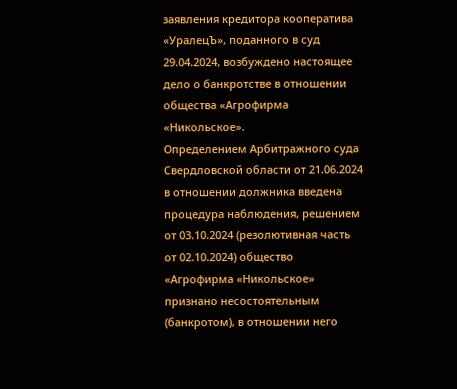заявления кредитора кооператива «УралецЪ», поданного в суд 29.04.2024, возбуждено настоящее дело о банкротстве в отношении общества «Агрофирма «Никольское».
Определением Арбитражного суда Свердловской области от 21.06.2024 в отношении должника введена процедура наблюдения, решением от 03.10.2024 (резолютивная часть от 02.10.2024) общество «Агрофирма «Никольское» признано несостоятельным (банкротом), в отношении него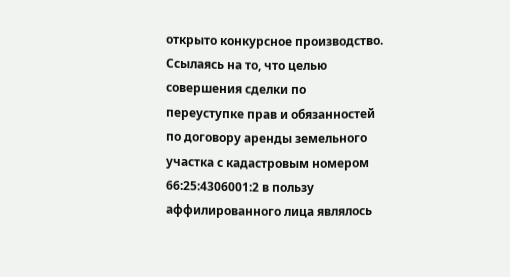открыто конкурсное производство.
Ссылаясь на то, что целью совершения сделки по переуступке прав и обязанностей по договору аренды земельного участка с кадастровым номером 66:25:4306001:2 в пользу аффилированного лица являлось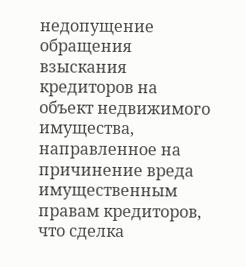недопущение обращения взыскания кредиторов на объект недвижимого имущества, направленное на причинение вреда имущественным правам кредиторов, что сделка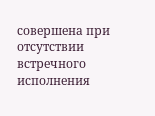совершена при отсутствии встречного исполнения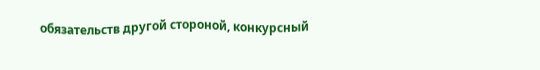обязательств другой стороной, конкурсный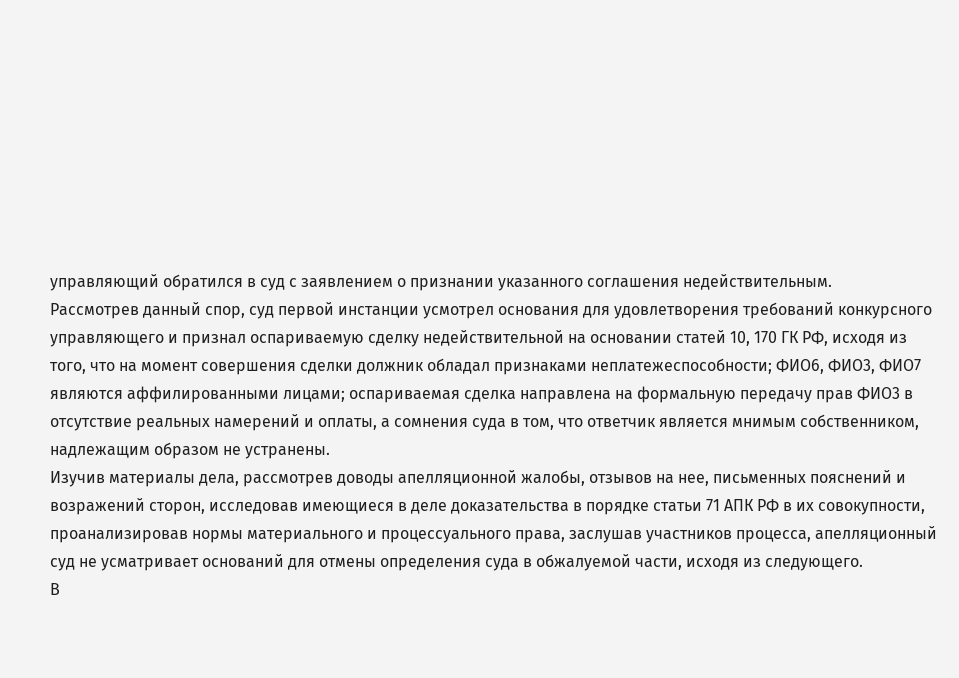управляющий обратился в суд с заявлением о признании указанного соглашения недействительным.
Рассмотрев данный спор, суд первой инстанции усмотрел основания для удовлетворения требований конкурсного управляющего и признал оспариваемую сделку недействительной на основании статей 10, 170 ГК РФ, исходя из того, что на момент совершения сделки должник обладал признаками неплатежеспособности; ФИО6, ФИО3, ФИО7 являются аффилированными лицами; оспариваемая сделка направлена на формальную передачу прав ФИО3 в отсутствие реальных намерений и оплаты, а сомнения суда в том, что ответчик является мнимым собственником,
надлежащим образом не устранены.
Изучив материалы дела, рассмотрев доводы апелляционной жалобы, отзывов на нее, письменных пояснений и возражений сторон, исследовав имеющиеся в деле доказательства в порядке статьи 71 АПК РФ в их совокупности, проанализировав нормы материального и процессуального права, заслушав участников процесса, апелляционный суд не усматривает оснований для отмены определения суда в обжалуемой части, исходя из следующего.
В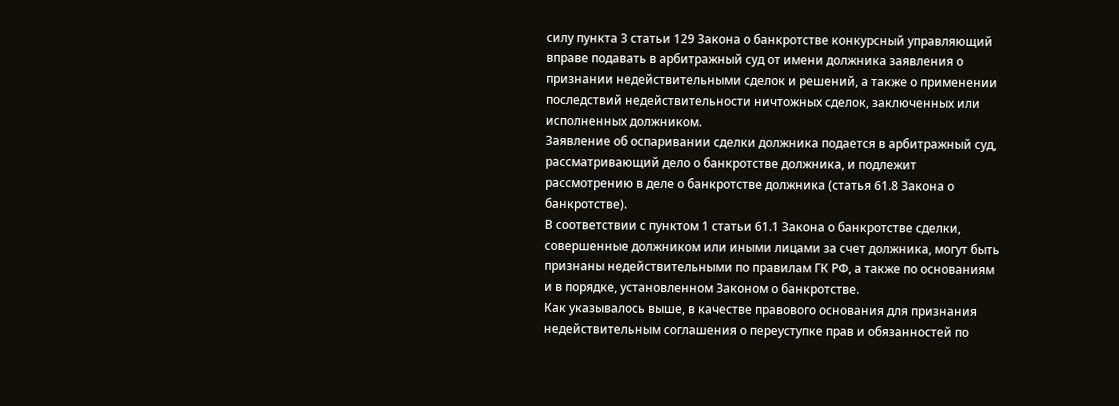силу пункта 3 статьи 129 Закона о банкротстве конкурсный управляющий вправе подавать в арбитражный суд от имени должника заявления о признании недействительными сделок и решений, а также о применении последствий недействительности ничтожных сделок, заключенных или исполненных должником.
Заявление об оспаривании сделки должника подается в арбитражный суд, рассматривающий дело о банкротстве должника, и подлежит рассмотрению в деле о банкротстве должника (статья 61.8 Закона о банкротстве).
В соответствии с пунктом 1 статьи 61.1 Закона о банкротстве сделки, совершенные должником или иными лицами за счет должника, могут быть признаны недействительными по правилам ГК РФ, а также по основаниям и в порядке, установленном Законом о банкротстве.
Как указывалось выше, в качестве правового основания для признания недействительным соглашения о переуступке прав и обязанностей по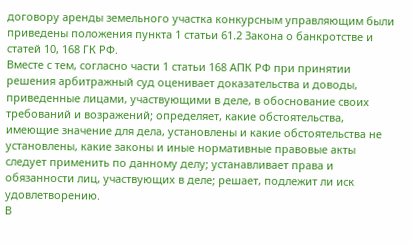договору аренды земельного участка конкурсным управляющим были приведены положения пункта 1 статьи 61.2 Закона о банкротстве и статей 10, 168 ГК РФ.
Вместе с тем, согласно части 1 статьи 168 АПК РФ при принятии решения арбитражный суд оценивает доказательства и доводы, приведенные лицами, участвующими в деле, в обоснование своих требований и возражений; определяет, какие обстоятельства, имеющие значение для дела, установлены и какие обстоятельства не установлены, какие законы и иные нормативные правовые акты следует применить по данному делу; устанавливает права и обязанности лиц, участвующих в деле; решает, подлежит ли иск удовлетворению.
В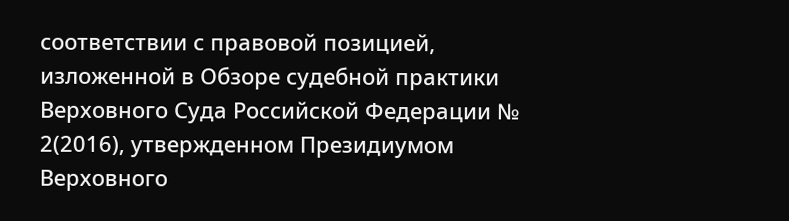соответствии с правовой позицией, изложенной в Обзоре судебной практики Верховного Суда Российской Федерации № 2(2016), утвержденном Президиумом Верховного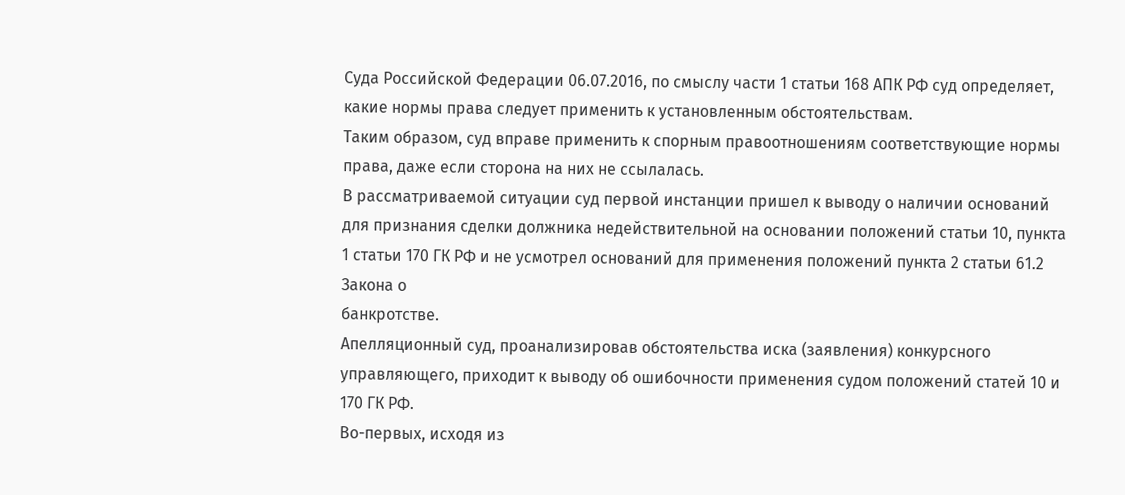Суда Российской Федерации 06.07.2016, по смыслу части 1 статьи 168 АПК РФ суд определяет, какие нормы права следует применить к установленным обстоятельствам.
Таким образом, суд вправе применить к спорным правоотношениям соответствующие нормы права, даже если сторона на них не ссылалась.
В рассматриваемой ситуации суд первой инстанции пришел к выводу о наличии оснований для признания сделки должника недействительной на основании положений статьи 10, пункта 1 статьи 170 ГК РФ и не усмотрел оснований для применения положений пункта 2 статьи 61.2 Закона о
банкротстве.
Апелляционный суд, проанализировав обстоятельства иска (заявления) конкурсного управляющего, приходит к выводу об ошибочности применения судом положений статей 10 и 170 ГК РФ.
Во-первых, исходя из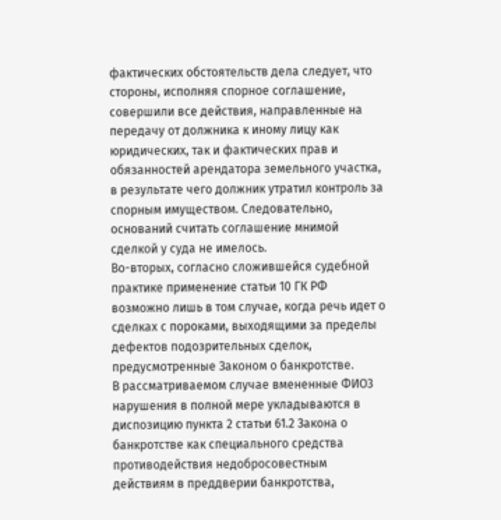фактических обстоятельств дела следует, что стороны, исполняя спорное соглашение, совершили все действия, направленные на передачу от должника к иному лицу как юридических, так и фактических прав и обязанностей арендатора земельного участка, в результате чего должник утратил контроль за спорным имуществом. Следовательно, оснований считать соглашение мнимой сделкой у суда не имелось.
Во-вторых, согласно сложившейся судебной практике применение статьи 10 ГК РФ возможно лишь в том случае, когда речь идет о сделках с пороками, выходящими за пределы дефектов подозрительных сделок, предусмотренные Законом о банкротстве.
В рассматриваемом случае вмененные ФИО3 нарушения в полной мере укладываются в диспозицию пункта 2 статьи 61.2 Закона о банкротстве как специального средства противодействия недобросовестным действиям в преддверии банкротства,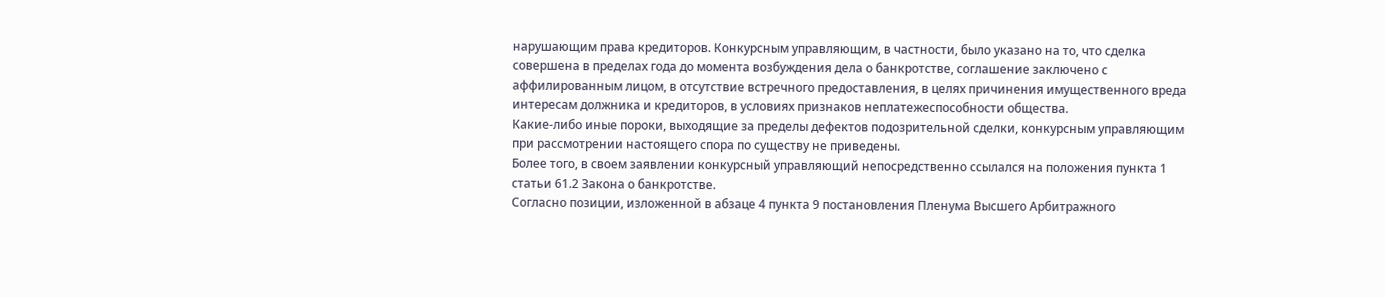нарушающим права кредиторов. Конкурсным управляющим, в частности, было указано на то, что сделка совершена в пределах года до момента возбуждения дела о банкротстве, соглашение заключено с аффилированным лицом, в отсутствие встречного предоставления, в целях причинения имущественного вреда интересам должника и кредиторов, в условиях признаков неплатежеспособности общества.
Какие-либо иные пороки, выходящие за пределы дефектов подозрительной сделки, конкурсным управляющим при рассмотрении настоящего спора по существу не приведены.
Более того, в своем заявлении конкурсный управляющий непосредственно ссылался на положения пункта 1 статьи 61.2 Закона о банкротстве.
Согласно позиции, изложенной в абзаце 4 пункта 9 постановления Пленума Высшего Арбитражного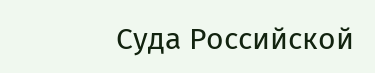Суда Российской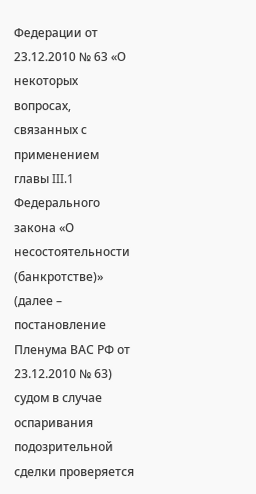Федерации от 23.12.2010 № 63 «О некоторых вопросах, связанных с применением главы III.1 Федерального закона «О несостоятельности (банкротстве)» (далее – постановление Пленума ВАС РФ от 23.12.2010 № 63) судом в случае оспаривания подозрительной сделки проверяется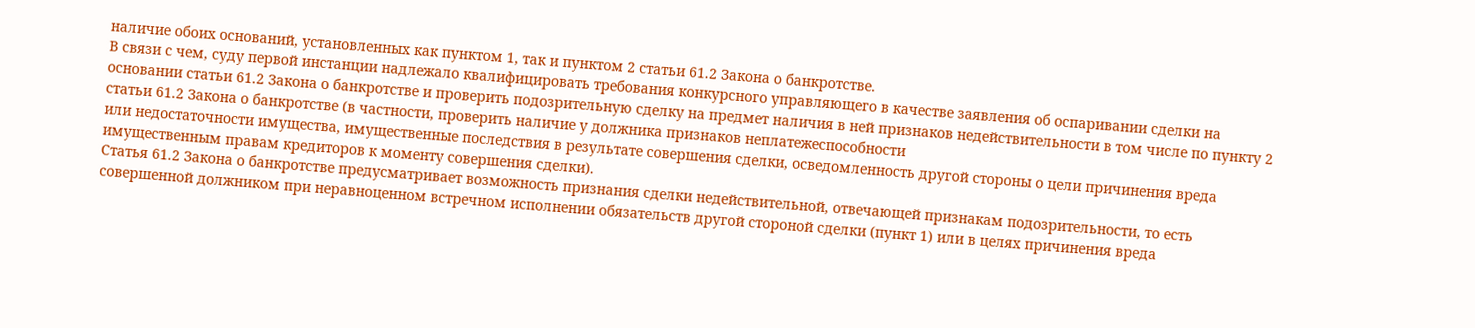наличие обоих оснований, установленных как пунктом 1, так и пунктом 2 статьи 61.2 Закона о банкротстве.
В связи с чем, суду первой инстанции надлежало квалифицировать требования конкурсного управляющего в качестве заявления об оспаривании сделки на основании статьи 61.2 Закона о банкротстве и проверить подозрительную сделку на предмет наличия в ней признаков недействительности в том числе по пункту 2 статьи 61.2 Закона о банкротстве (в частности, проверить наличие у должника признаков неплатежеспособности
или недостаточности имущества, имущественные последствия в результате совершения сделки, осведомленность другой стороны о цели причинения вреда имущественным правам кредиторов к моменту совершения сделки).
Статья 61.2 Закона о банкротстве предусматривает возможность признания сделки недействительной, отвечающей признакам подозрительности, то есть совершенной должником при неравноценном встречном исполнении обязательств другой стороной сделки (пункт 1) или в целях причинения вреда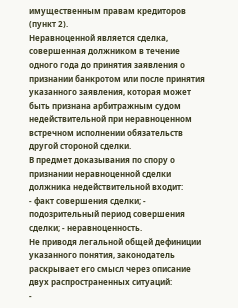имущественным правам кредиторов (пункт 2).
Неравноценной является сделка, совершенная должником в течение одного года до принятия заявления о признании банкротом или после принятия указанного заявления, которая может быть признана арбитражным судом недействительной при неравноценном встречном исполнении обязательств другой стороной сделки.
В предмет доказывания по спору о признании неравноценной сделки должника недействительной входит:
- факт совершения сделки; - подозрительный период совершения сделки; - неравноценность.
Не приводя легальной общей дефиниции указанного понятия, законодатель раскрывает его смысл через описание двух распространенных ситуаций:
-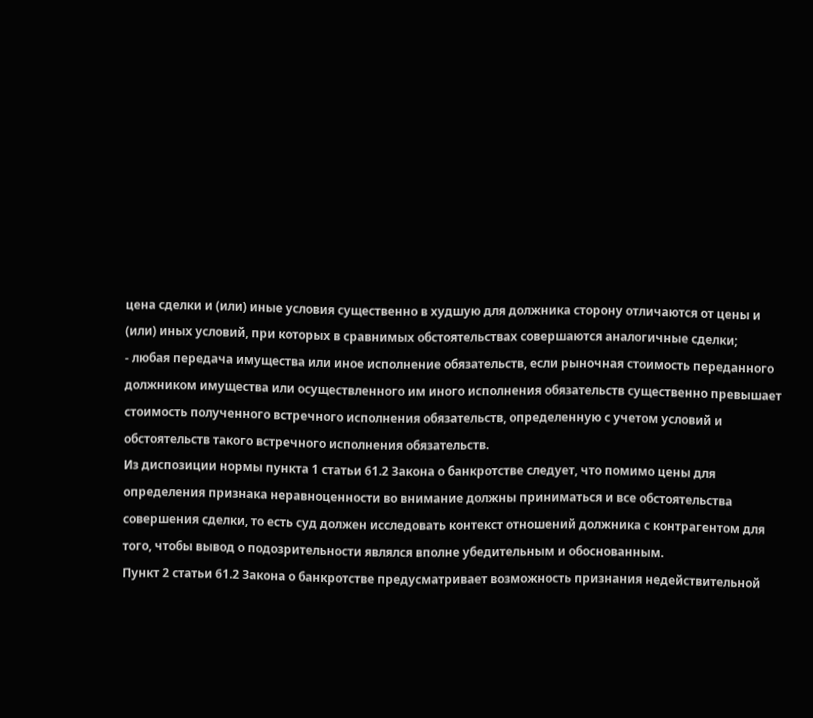цена сделки и (или) иные условия существенно в худшую для должника сторону отличаются от цены и (или) иных условий, при которых в сравнимых обстоятельствах совершаются аналогичные сделки;
- любая передача имущества или иное исполнение обязательств, если рыночная стоимость переданного должником имущества или осуществленного им иного исполнения обязательств существенно превышает стоимость полученного встречного исполнения обязательств, определенную с учетом условий и обстоятельств такого встречного исполнения обязательств.
Из диспозиции нормы пункта 1 статьи 61.2 Закона о банкротстве следует, что помимо цены для определения признака неравноценности во внимание должны приниматься и все обстоятельства совершения сделки, то есть суд должен исследовать контекст отношений должника с контрагентом для того, чтобы вывод о подозрительности являлся вполне убедительным и обоснованным.
Пункт 2 статьи 61.2 Закона о банкротстве предусматривает возможность признания недействительной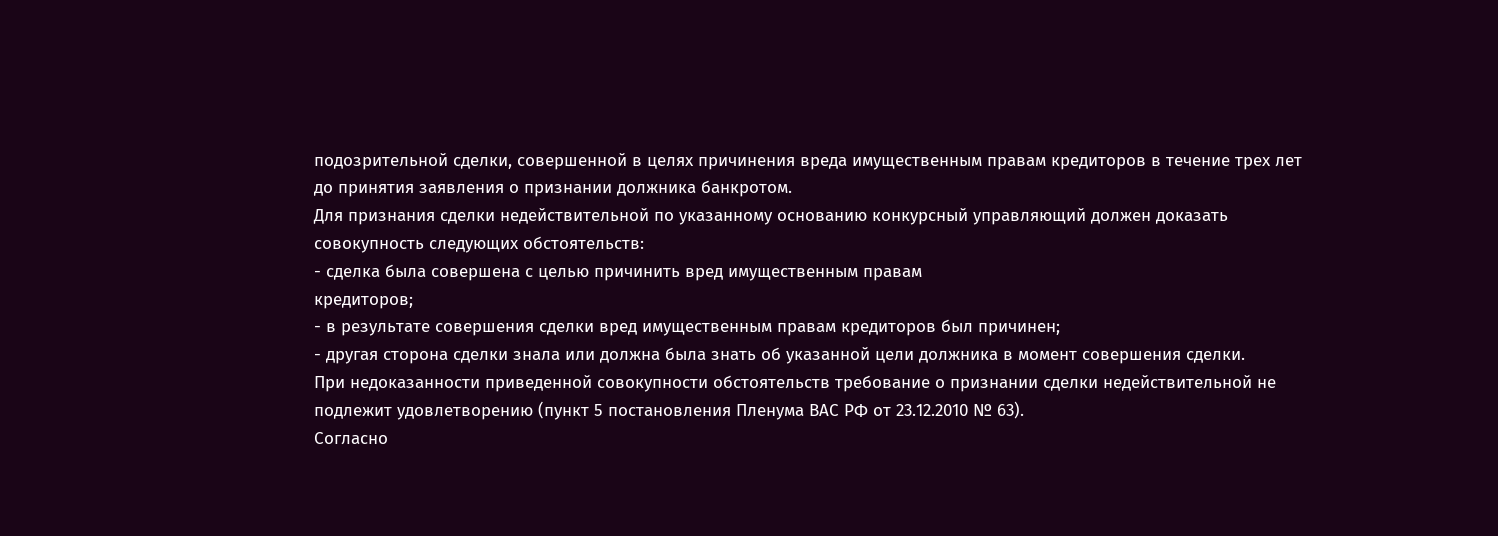подозрительной сделки, совершенной в целях причинения вреда имущественным правам кредиторов в течение трех лет до принятия заявления о признании должника банкротом.
Для признания сделки недействительной по указанному основанию конкурсный управляющий должен доказать совокупность следующих обстоятельств:
- сделка была совершена с целью причинить вред имущественным правам
кредиторов;
- в результате совершения сделки вред имущественным правам кредиторов был причинен;
- другая сторона сделки знала или должна была знать об указанной цели должника в момент совершения сделки.
При недоказанности приведенной совокупности обстоятельств требование о признании сделки недействительной не подлежит удовлетворению (пункт 5 постановления Пленума ВАС РФ от 23.12.2010 № 63).
Согласно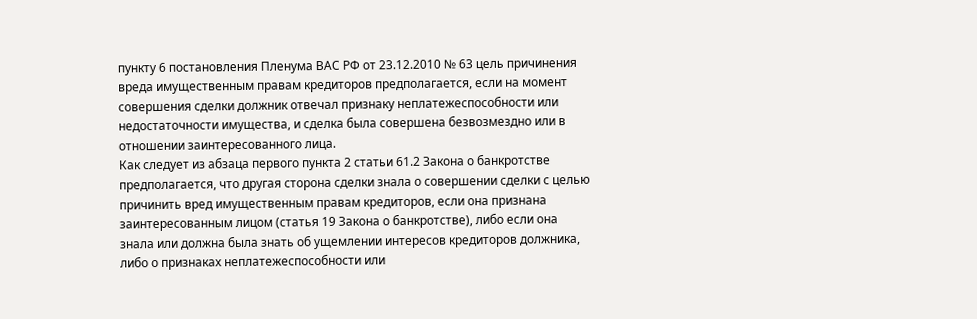пункту 6 постановления Пленума ВАС РФ от 23.12.2010 № 63 цель причинения вреда имущественным правам кредиторов предполагается, если на момент совершения сделки должник отвечал признаку неплатежеспособности или недостаточности имущества, и сделка была совершена безвозмездно или в отношении заинтересованного лица.
Как следует из абзаца первого пункта 2 статьи 61.2 Закона о банкротстве предполагается, что другая сторона сделки знала о совершении сделки с целью причинить вред имущественным правам кредиторов, если она признана заинтересованным лицом (статья 19 Закона о банкротстве), либо если она знала или должна была знать об ущемлении интересов кредиторов должника, либо о признаках неплатежеспособности или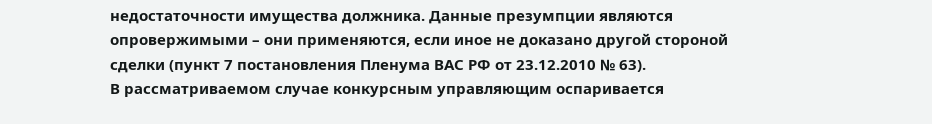недостаточности имущества должника. Данные презумпции являются опровержимыми – они применяются, если иное не доказано другой стороной сделки (пункт 7 постановления Пленума ВАС РФ от 23.12.2010 № 63).
В рассматриваемом случае конкурсным управляющим оспаривается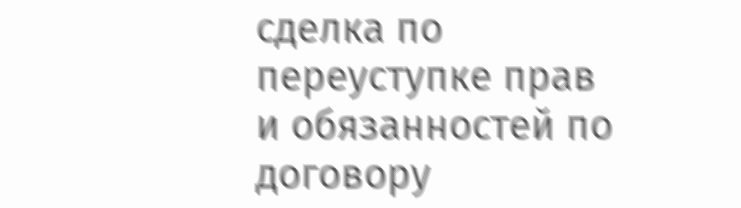сделка по переуступке прав и обязанностей по договору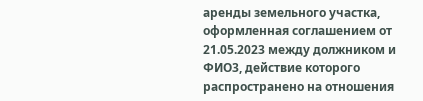аренды земельного участка, оформленная соглашением от 21.05.2023 между должником и ФИО3, действие которого распространено на отношения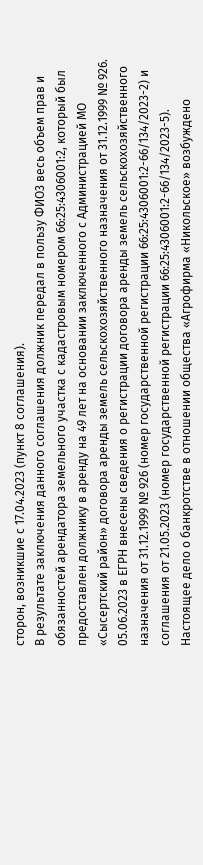сторон, возникшие с 17.04.2023 (пункт 8 соглашения).
В результате заключения данного соглашения должник передал в пользу ФИО3 весь объем прав и обязанностей арендатора земельного участка с кадастровым номером 66:25:4306001:2, который был предоставлен должнику в аренду на 49 лет на основании заключенного с Администрацией МО «Сысертский район» договора аренды земель сельскохозяйственного назначения от 31.12.1999 № 926.
05.06.2023 в ЕГРН внесены сведения о регистрации договора аренды земель сельскохозяйственного назначения от 31.12.1999 № 926 (номер государственной регистрации 66:25:4306001:2-66/134/2023-2) и соглашения от 21.05.2023 (номер государственной регистрации 66:25:4306001:2-66/134/2023-5).
Настоящее дело о банкротстве в отношении общества «Агрофирма «Никольское» возбуждено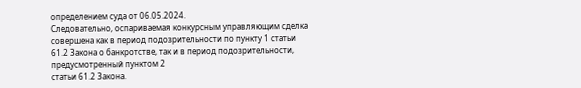определением суда от 06.05.2024.
Следовательно, оспариваемая конкурсным управляющим сделка совершена как в период подозрительности по пункту 1 статьи 61.2 Закона о банкротстве, так и в период подозрительности, предусмотренный пунктом 2
статьи 61.2 Закона.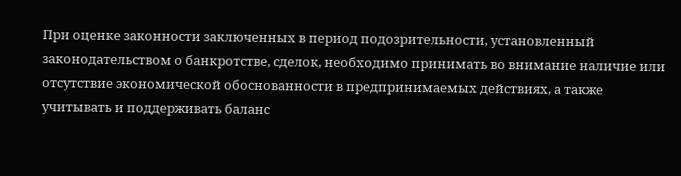При оценке законности заключенных в период подозрительности, установленный законодательством о банкротстве, сделок, необходимо принимать во внимание наличие или отсутствие экономической обоснованности в предпринимаемых действиях, а также учитывать и поддерживать баланс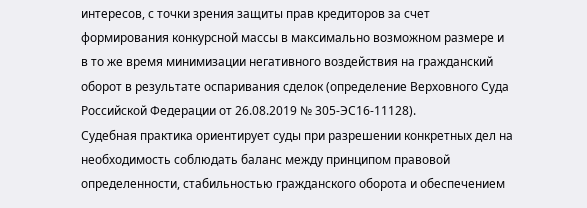интересов, с точки зрения защиты прав кредиторов за счет формирования конкурсной массы в максимально возможном размере и в то же время минимизации негативного воздействия на гражданский оборот в результате оспаривания сделок (определение Верховного Суда Российской Федерации от 26.08.2019 № 305-ЭС16-11128).
Судебная практика ориентирует суды при разрешении конкретных дел на необходимость соблюдать баланс между принципом правовой определенности, стабильностью гражданского оборота и обеспечением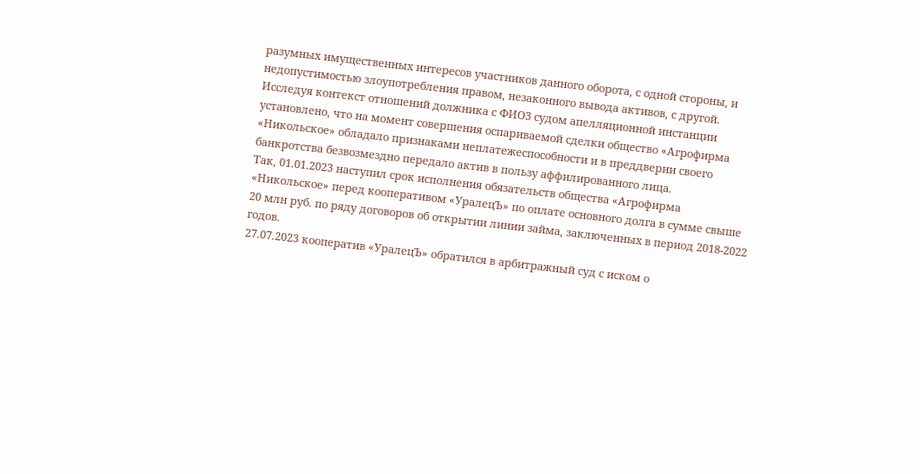разумных имущественных интересов участников данного оборота, с одной стороны, и недопустимостью злоупотребления правом, незаконного вывода активов, с другой.
Исследуя контекст отношений должника с ФИО3 судом апелляционной инстанции установлено, что на момент совершения оспариваемой сделки общество «Агрофирма «Никольское» обладало признаками неплатежеспособности и в преддверии своего банкротства безвозмездно передало актив в пользу аффилированного лица.
Так, 01.01.2023 наступил срок исполнения обязательств общества «Агрофирма «Никольское» перед кооперативом «УралецЪ» по оплате основного долга в сумме свыше 20 млн руб. по ряду договоров об открытии линии займа, заключенных в период 2018-2022 годов.
27.07.2023 кооператив «УралецЪ» обратился в арбитражный суд с иском о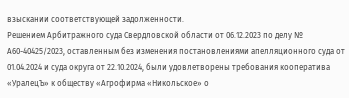взыскании соответствующей задолженности.
Решением Арбитражного суда Свердловской области от 06.12.2023 по делу № А60-40425/2023, оставленным без изменения постановлениями апелляционного суда от 01.04.2024 и суда округа от 22.10.2024, были удовлетворены требования кооператива «УралецЪ» к обществу «Агрофирма «Никольское» о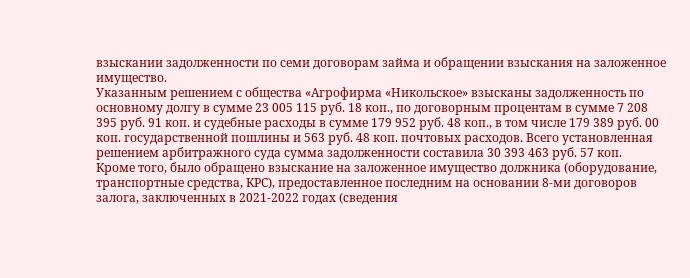взыскании задолженности по семи договорам займа и обращении взыскания на заложенное имущество.
Указанным решением с общества «Агрофирма «Никольское» взысканы задолженность по основному долгу в сумме 23 005 115 руб. 18 коп., по договорным процентам в сумме 7 208 395 руб. 91 коп. и судебные расходы в сумме 179 952 руб. 48 коп., в том числе 179 389 руб. 00 коп. государственной пошлины и 563 руб. 48 коп. почтовых расходов. Всего установленная решением арбитражного суда сумма задолженности составила 30 393 463 руб. 57 коп.
Кроме того, было обращено взыскание на заложенное имущество должника (оборудование, транспортные средства, КРС), предоставленное последним на основании 8-ми договоров залога, заключенных в 2021-2022 годах (сведения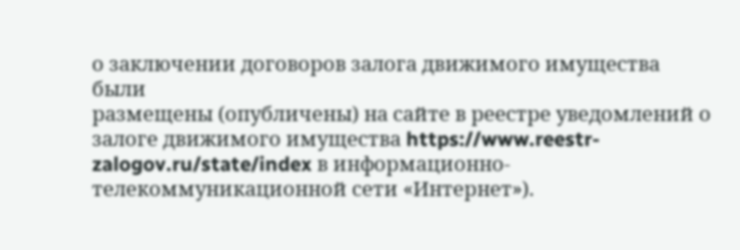о заключении договоров залога движимого имущества были
размещены (опубличены) на сайте в реестре уведомлений о залоге движимого имущества https://www.reestr-zalogov.ru/state/index в информационно-телекоммуникационной сети «Интернет»).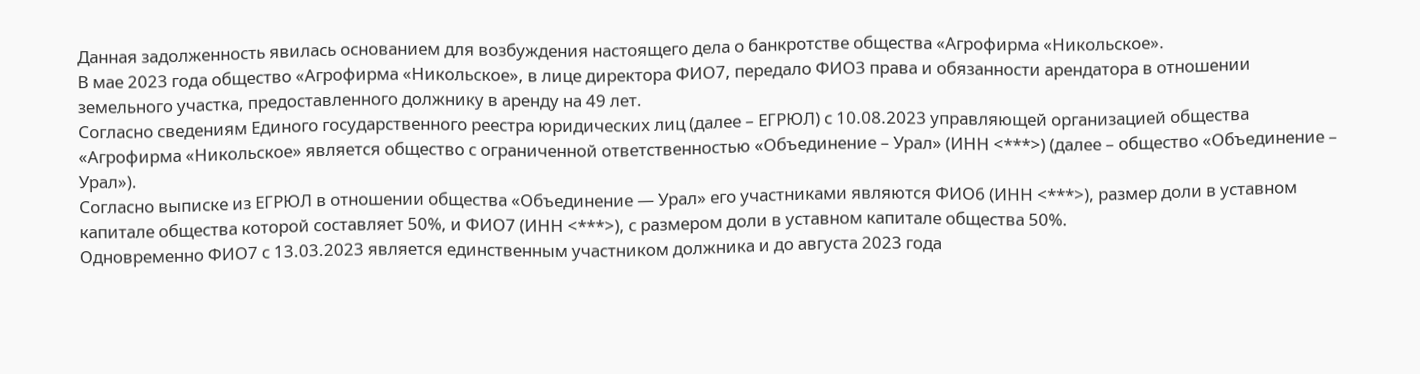Данная задолженность явилась основанием для возбуждения настоящего дела о банкротстве общества «Агрофирма «Никольское».
В мае 2023 года общество «Агрофирма «Никольское», в лице директора ФИО7, передало ФИО3 права и обязанности арендатора в отношении земельного участка, предоставленного должнику в аренду на 49 лет.
Согласно сведениям Единого государственного реестра юридических лиц (далее – ЕГРЮЛ) с 10.08.2023 управляющей организацией общества «Агрофирма «Никольское» является общество с ограниченной ответственностью «Объединение – Урал» (ИНН <***>) (далее – общество «Объединение – Урал»).
Согласно выписке из ЕГРЮЛ в отношении общества «Объединение — Урал» его участниками являются ФИО6 (ИНН <***>), размер доли в уставном капитале общества которой составляет 50%, и ФИО7 (ИНН <***>), с размером доли в уставном капитале общества 50%.
Одновременно ФИО7 с 13.03.2023 является единственным участником должника и до августа 2023 года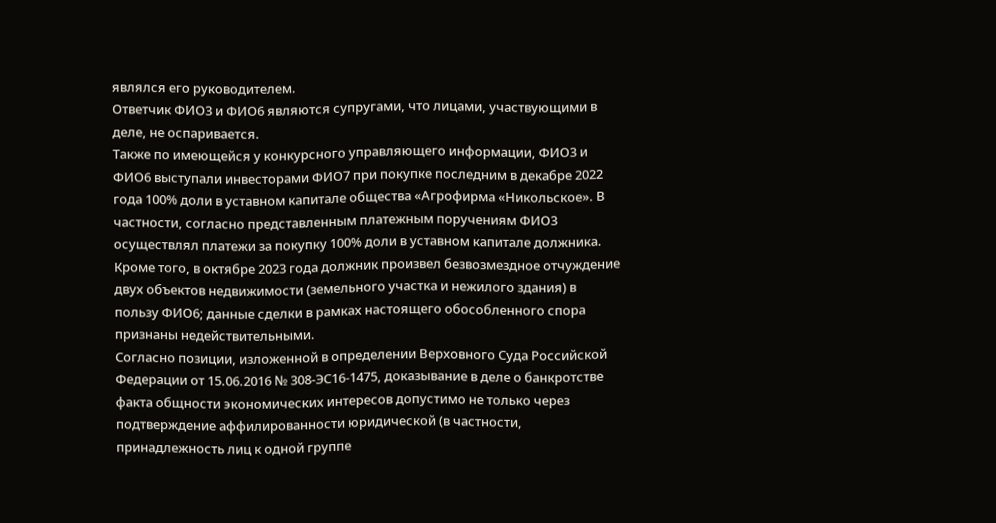являлся его руководителем.
Ответчик ФИО3 и ФИО6 являются супругами, что лицами, участвующими в деле, не оспаривается.
Также по имеющейся у конкурсного управляющего информации, ФИО3 и ФИО6 выступали инвесторами ФИО7 при покупке последним в декабре 2022 года 100% доли в уставном капитале общества «Агрофирма «Никольское». В частности, согласно представленным платежным поручениям ФИО3 осуществлял платежи за покупку 100% доли в уставном капитале должника.
Кроме того, в октябре 2023 года должник произвел безвозмездное отчуждение двух объектов недвижимости (земельного участка и нежилого здания) в пользу ФИО6; данные сделки в рамках настоящего обособленного спора признаны недействительными.
Согласно позиции, изложенной в определении Верховного Суда Российской Федерации от 15.06.2016 № 308-ЭС16-1475, доказывание в деле о банкротстве факта общности экономических интересов допустимо не только через подтверждение аффилированности юридической (в частности, принадлежность лиц к одной группе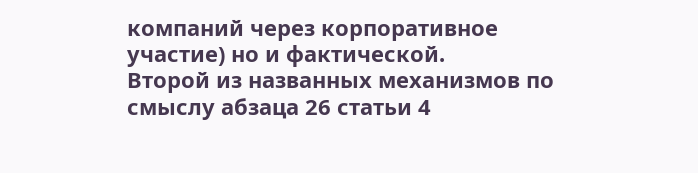компаний через корпоративное участие) но и фактической.
Второй из названных механизмов по смыслу абзаца 26 статьи 4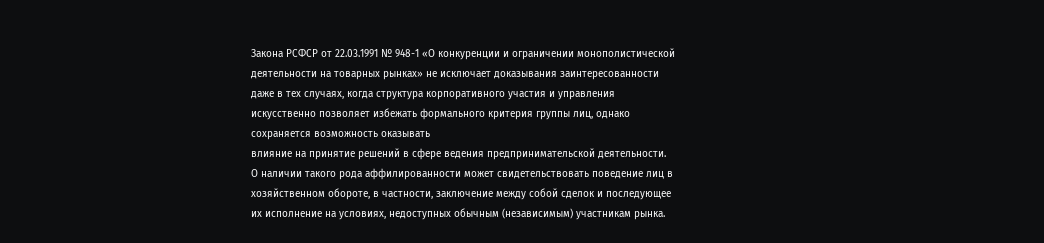Закона РСФСР от 22.03.1991 № 948-1 «О конкуренции и ограничении монополистической деятельности на товарных рынках» не исключает доказывания заинтересованности даже в тех случаях, когда структура корпоративного участия и управления искусственно позволяет избежать формального критерия группы лиц, однако сохраняется возможность оказывать
влияние на принятие решений в сфере ведения предпринимательской деятельности.
О наличии такого рода аффилированности может свидетельствовать поведение лиц в хозяйственном обороте, в частности, заключение между собой сделок и последующее их исполнение на условиях, недоступных обычным (независимым) участникам рынка.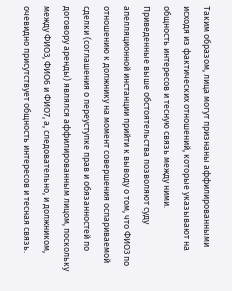Таким образом, лица могут признаны аффилированными исходя из фактических отношений, которые указывают на общность интересов и тесную связь между ними.
Приведенные выше обстоятельства позволяют суду апелляционной инстанции прийти к выводу о том, что ФИО3 по отношению к должнику на момент совершения оспариваемой сделки (соглашения о переуступке прав и обязанностей по договору аренды) являлся аффилированным лицом, поскольку между ФИО3, ФИО6 и ФИО7, а, следовательно, и должником, очевидно присутствует общность интересов и тесная связь.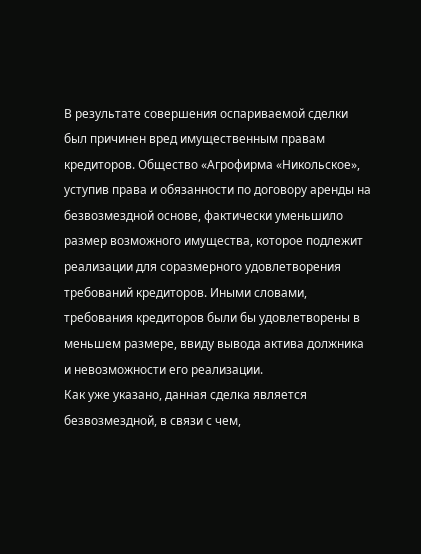В результате совершения оспариваемой сделки был причинен вред имущественным правам кредиторов. Общество «Агрофирма «Никольское», уступив права и обязанности по договору аренды на безвозмездной основе, фактически уменьшило размер возможного имущества, которое подлежит реализации для соразмерного удовлетворения требований кредиторов. Иными словами, требования кредиторов были бы удовлетворены в меньшем размере, ввиду вывода актива должника и невозможности его реализации.
Как уже указано, данная сделка является безвозмездной, в связи с чем,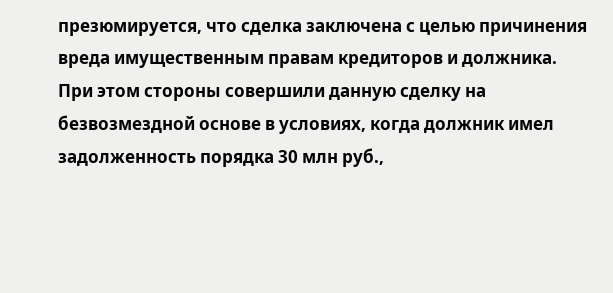презюмируется, что сделка заключена с целью причинения вреда имущественным правам кредиторов и должника.
При этом стороны совершили данную сделку на безвозмездной основе в условиях, когда должник имел задолженность порядка 30 млн руб.,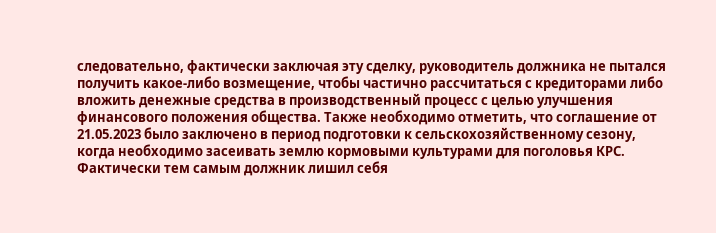следовательно, фактически заключая эту сделку, руководитель должника не пытался получить какое-либо возмещение, чтобы частично рассчитаться с кредиторами либо вложить денежные средства в производственный процесс с целью улучшения финансового положения общества. Также необходимо отметить, что соглашение от 21.05.2023 было заключено в период подготовки к сельскохозяйственному сезону, когда необходимо засеивать землю кормовыми культурами для поголовья КРС. Фактически тем самым должник лишил себя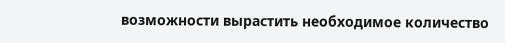возможности вырастить необходимое количество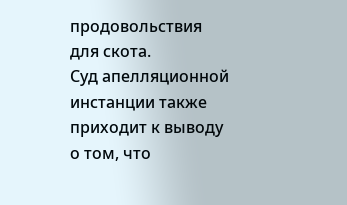продовольствия для скота.
Суд апелляционной инстанции также приходит к выводу о том, что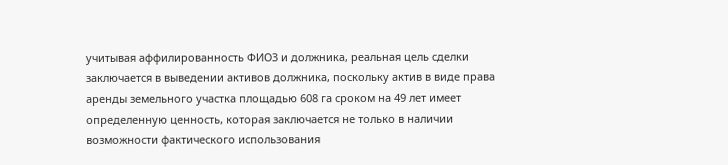учитывая аффилированность ФИО3 и должника, реальная цель сделки заключается в выведении активов должника, поскольку актив в виде права аренды земельного участка площадью 608 га сроком на 49 лет имеет определенную ценность, которая заключается не только в наличии возможности фактического использования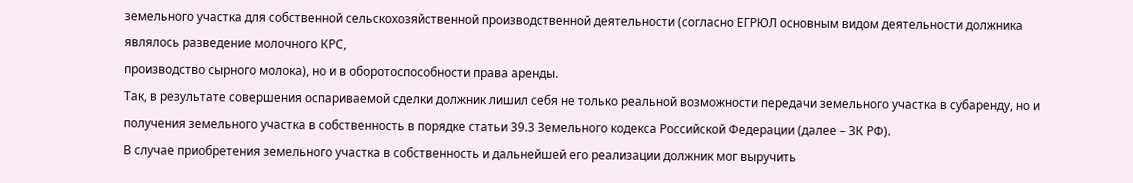земельного участка для собственной сельскохозяйственной производственной деятельности (согласно ЕГРЮЛ основным видом деятельности должника являлось разведение молочного КРС,
производство сырного молока), но и в оборотоспособности права аренды.
Так, в результате совершения оспариваемой сделки должник лишил себя не только реальной возможности передачи земельного участка в субаренду, но и получения земельного участка в собственность в порядке статьи 39.3 Земельного кодекса Российской Федерации (далее – ЗК РФ).
В случае приобретения земельного участка в собственность и дальнейшей его реализации должник мог выручить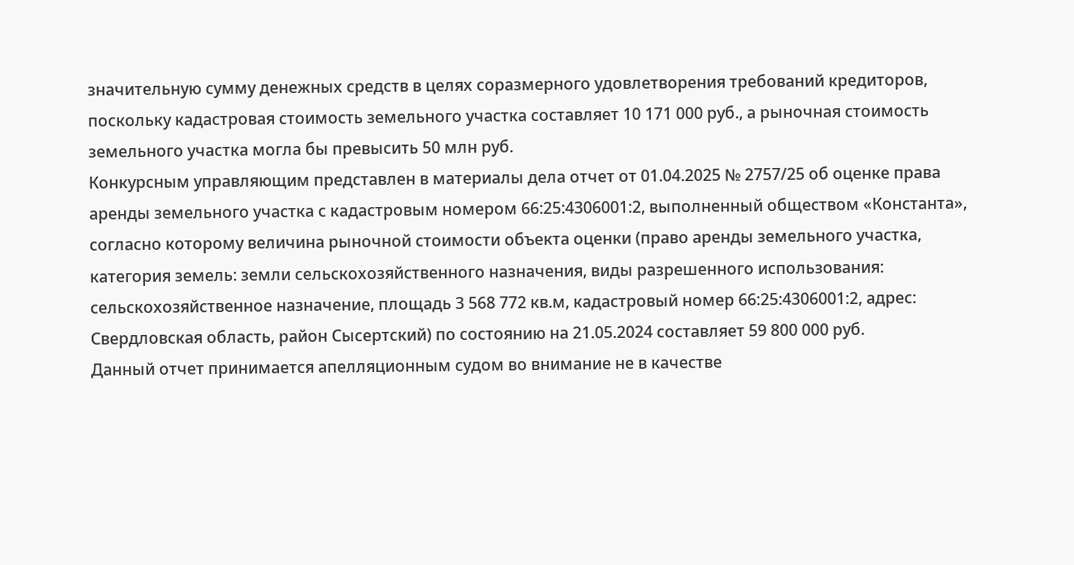значительную сумму денежных средств в целях соразмерного удовлетворения требований кредиторов, поскольку кадастровая стоимость земельного участка составляет 10 171 000 руб., а рыночная стоимость земельного участка могла бы превысить 50 млн руб.
Конкурсным управляющим представлен в материалы дела отчет от 01.04.2025 № 2757/25 об оценке права аренды земельного участка с кадастровым номером 66:25:4306001:2, выполненный обществом «Константа», согласно которому величина рыночной стоимости объекта оценки (право аренды земельного участка, категория земель: земли сельскохозяйственного назначения, виды разрешенного использования: сельскохозяйственное назначение, площадь 3 568 772 кв.м, кадастровый номер 66:25:4306001:2, адрес: Свердловская область, район Сысертский) по состоянию на 21.05.2024 составляет 59 800 000 руб.
Данный отчет принимается апелляционным судом во внимание не в качестве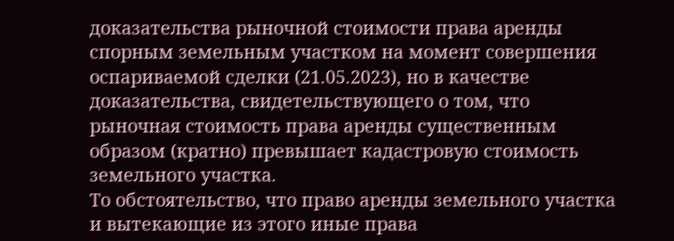доказательства рыночной стоимости права аренды спорным земельным участком на момент совершения оспариваемой сделки (21.05.2023), но в качестве доказательства, свидетельствующего о том, что рыночная стоимость права аренды существенным образом (кратно) превышает кадастровую стоимость земельного участка.
То обстоятельство, что право аренды земельного участка и вытекающие из этого иные права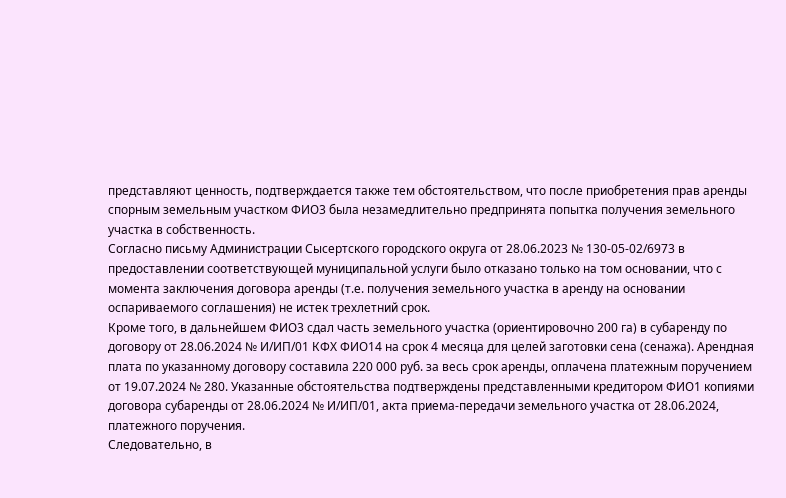представляют ценность, подтверждается также тем обстоятельством, что после приобретения прав аренды спорным земельным участком ФИО3 была незамедлительно предпринята попытка получения земельного участка в собственность.
Согласно письму Администрации Сысертского городского округа от 28.06.2023 № 130-05-02/6973 в предоставлении соответствующей муниципальной услуги было отказано только на том основании, что с момента заключения договора аренды (т.е. получения земельного участка в аренду на основании оспариваемого соглашения) не истек трехлетний срок.
Кроме того, в дальнейшем ФИО3 сдал часть земельного участка (ориентировочно 200 га) в субаренду по договору от 28.06.2024 № И/ИП/01 КФХ ФИО14 на срок 4 месяца для целей заготовки сена (сенажа). Арендная плата по указанному договору составила 220 000 руб. за весь срок аренды, оплачена платежным поручением от 19.07.2024 № 280. Указанные обстоятельства подтверждены представленными кредитором ФИО1 копиями договора субаренды от 28.06.2024 № И/ИП/01, акта приема-передачи земельного участка от 28.06.2024, платежного поручения.
Следовательно, в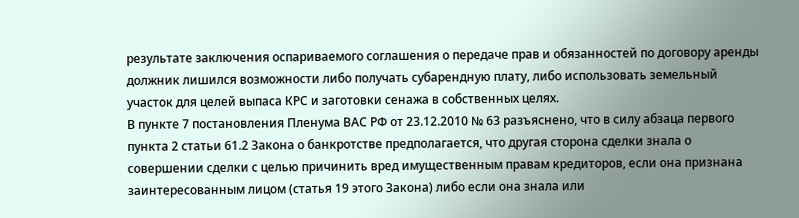результате заключения оспариваемого соглашения о передаче прав и обязанностей по договору аренды должник лишился возможности либо получать субарендную плату, либо использовать земельный участок для целей выпаса КРС и заготовки сенажа в собственных целях.
В пункте 7 постановления Пленума ВАС РФ от 23.12.2010 № 63 разъяснено, что в силу абзаца первого пункта 2 статьи 61.2 Закона о банкротстве предполагается, что другая сторона сделки знала о совершении сделки с целью причинить вред имущественным правам кредиторов, если она признана заинтересованным лицом (статья 19 этого Закона) либо если она знала или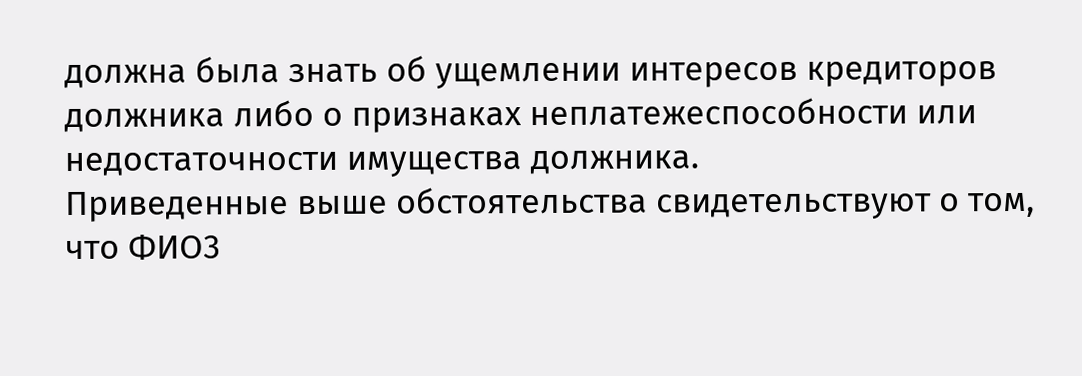должна была знать об ущемлении интересов кредиторов должника либо о признаках неплатежеспособности или недостаточности имущества должника.
Приведенные выше обстоятельства свидетельствуют о том, что ФИО3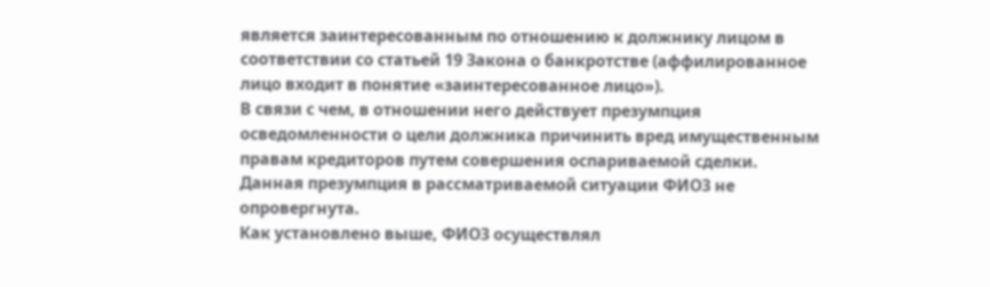является заинтересованным по отношению к должнику лицом в соответствии со статьей 19 Закона о банкротстве (аффилированное лицо входит в понятие «заинтересованное лицо»).
В связи с чем, в отношении него действует презумпция осведомленности о цели должника причинить вред имущественным правам кредиторов путем совершения оспариваемой сделки.
Данная презумпция в рассматриваемой ситуации ФИО3 не опровергнута.
Как установлено выше, ФИО3 осуществлял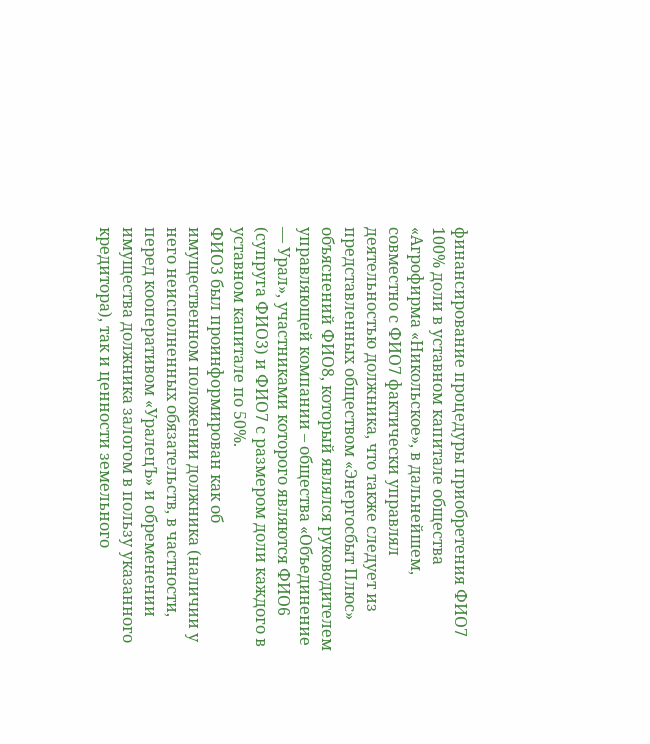финансирование процедуры приобретения ФИО7 100% доли в уставном капитале общества «Агрофирма «Никольское», в дальнейшем, совместно с ФИО7 фактически управлял деятельностью должника, что также следует из представленных обществом «Энергосбыт Плюс» объяснений ФИО8, который являлся руководителем управляющей компании – общества «Объединение — Урал», участниками которого являются ФИО6 (супруга ФИО3) и ФИО7 с размером доли каждого в уставном капитале по 50%.
ФИО3 был проинформирован как об имущественном положении должника (наличии у него неисполненных обязательств, в частности, перед кооперативом «УралецЪ» и обременении имущества должника залогом в пользу указанного кредитора), так и ценности земельного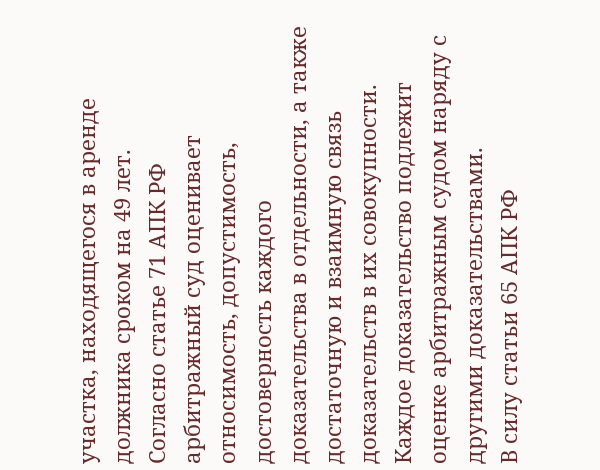участка, находящегося в аренде должника сроком на 49 лет.
Согласно статье 71 АПК РФ арбитражный суд оценивает относимость, допустимость, достоверность каждого доказательства в отдельности, а также достаточную и взаимную связь доказательств в их совокупности. Каждое доказательство подлежит оценке арбитражным судом наряду с другими доказательствами.
В силу статьи 65 АПК РФ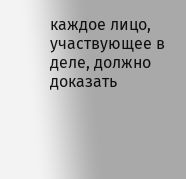каждое лицо, участвующее в деле, должно доказать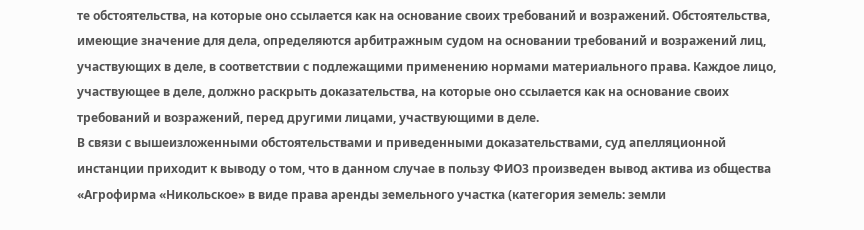те обстоятельства, на которые оно ссылается как на основание своих требований и возражений. Обстоятельства, имеющие значение для дела, определяются арбитражным судом на основании требований и возражений лиц,
участвующих в деле, в соответствии с подлежащими применению нормами материального права. Каждое лицо, участвующее в деле, должно раскрыть доказательства, на которые оно ссылается как на основание своих требований и возражений, перед другими лицами, участвующими в деле.
В связи с вышеизложенными обстоятельствами и приведенными доказательствами, суд апелляционной инстанции приходит к выводу о том, что в данном случае в пользу ФИО3 произведен вывод актива из общества «Агрофирма «Никольское» в виде права аренды земельного участка (категория земель: земли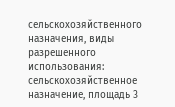сельскохозяйственного назначения, виды разрешенного использования: сельскохозяйственное назначение, площадь 3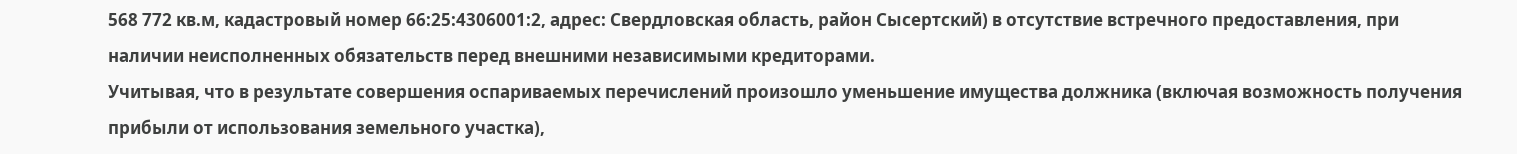568 772 кв.м, кадастровый номер 66:25:4306001:2, адрес: Свердловская область, район Сысертский) в отсутствие встречного предоставления, при наличии неисполненных обязательств перед внешними независимыми кредиторами.
Учитывая, что в результате совершения оспариваемых перечислений произошло уменьшение имущества должника (включая возможность получения прибыли от использования земельного участка),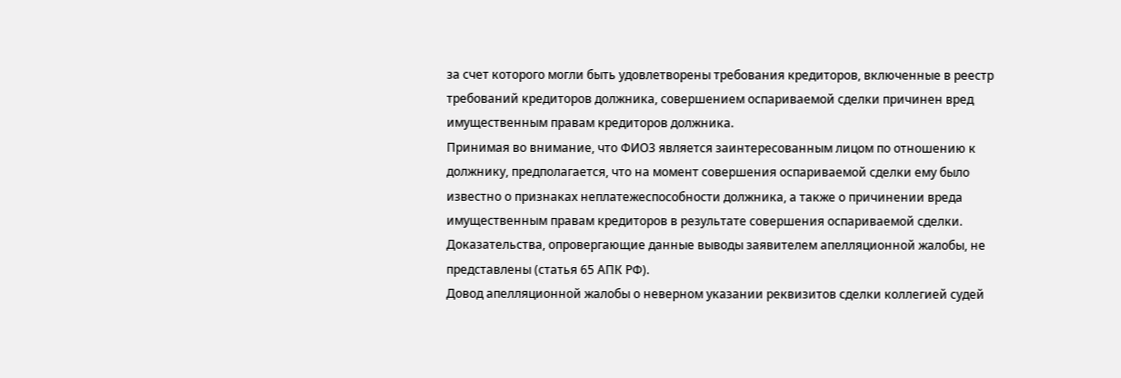за счет которого могли быть удовлетворены требования кредиторов, включенные в реестр требований кредиторов должника, совершением оспариваемой сделки причинен вред имущественным правам кредиторов должника.
Принимая во внимание, что ФИО3 является заинтересованным лицом по отношению к должнику, предполагается, что на момент совершения оспариваемой сделки ему было известно о признаках неплатежеспособности должника, а также о причинении вреда имущественным правам кредиторов в результате совершения оспариваемой сделки.
Доказательства, опровергающие данные выводы заявителем апелляционной жалобы, не представлены (статья 65 АПК РФ).
Довод апелляционной жалобы о неверном указании реквизитов сделки коллегией судей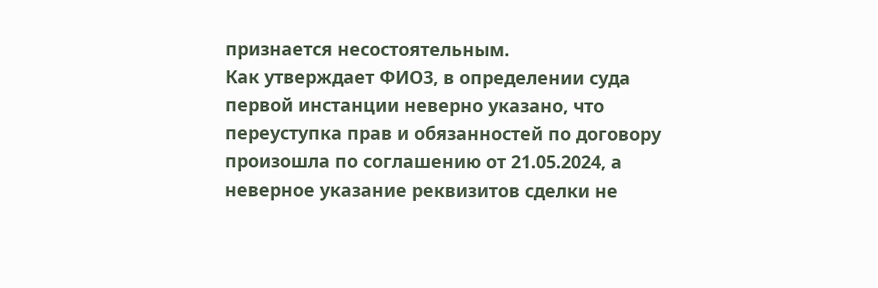признается несостоятельным.
Как утверждает ФИО3, в определении суда первой инстанции неверно указано, что переуступка прав и обязанностей по договору произошла по соглашению от 21.05.2024, а неверное указание реквизитов сделки не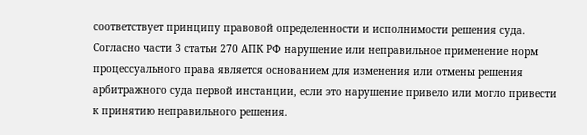соответствует принципу правовой определенности и исполнимости решения суда.
Согласно части 3 статьи 270 АПК РФ нарушение или неправильное применение норм процессуального права является основанием для изменения или отмены решения арбитражного суда первой инстанции, если это нарушение привело или могло привести к принятию неправильного решения.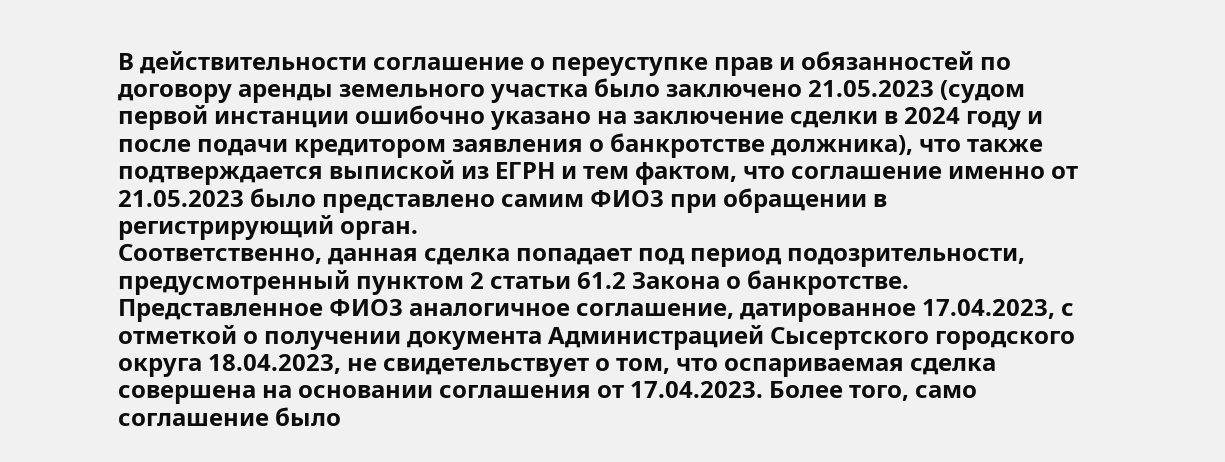В действительности соглашение о переуступке прав и обязанностей по договору аренды земельного участка было заключено 21.05.2023 (судом первой инстанции ошибочно указано на заключение сделки в 2024 году и после подачи кредитором заявления о банкротстве должника), что также подтверждается выпиской из ЕГРН и тем фактом, что соглашение именно от 21.05.2023 было представлено самим ФИО3 при обращении в регистрирующий орган.
Соответственно, данная сделка попадает под период подозрительности, предусмотренный пунктом 2 статьи 61.2 Закона о банкротстве.
Представленное ФИО3 аналогичное соглашение, датированное 17.04.2023, с отметкой о получении документа Администрацией Сысертского городского округа 18.04.2023, не свидетельствует о том, что оспариваемая сделка совершена на основании соглашения от 17.04.2023. Более того, само соглашение было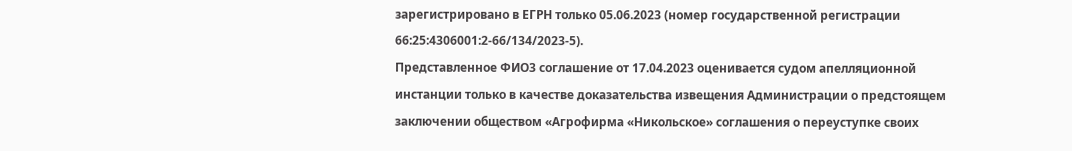зарегистрировано в ЕГРН только 05.06.2023 (номер государственной регистрации 66:25:4306001:2-66/134/2023-5).
Представленное ФИО3 соглашение от 17.04.2023 оценивается судом апелляционной инстанции только в качестве доказательства извещения Администрации о предстоящем заключении обществом «Агрофирма «Никольское» соглашения о переуступке своих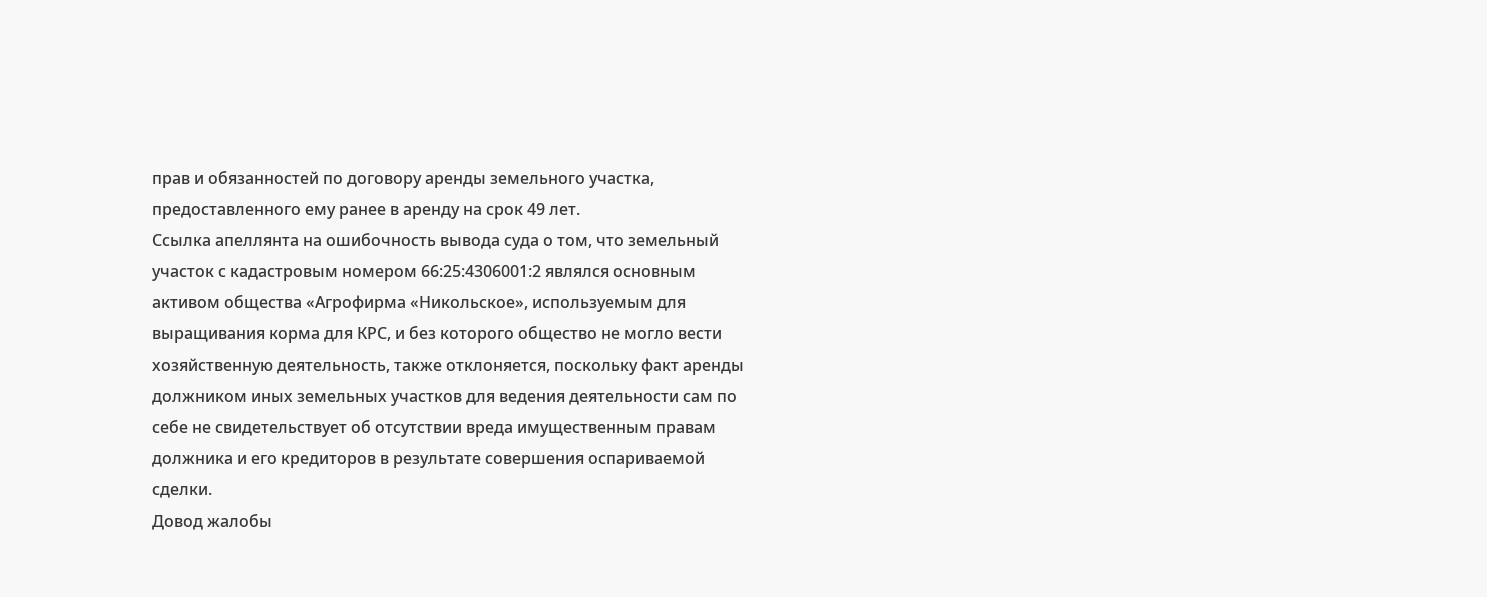прав и обязанностей по договору аренды земельного участка, предоставленного ему ранее в аренду на срок 49 лет.
Ссылка апеллянта на ошибочность вывода суда о том, что земельный участок с кадастровым номером 66:25:4306001:2 являлся основным активом общества «Агрофирма «Никольское», используемым для выращивания корма для КРС, и без которого общество не могло вести хозяйственную деятельность, также отклоняется, поскольку факт аренды должником иных земельных участков для ведения деятельности сам по себе не свидетельствует об отсутствии вреда имущественным правам должника и его кредиторов в результате совершения оспариваемой сделки.
Довод жалобы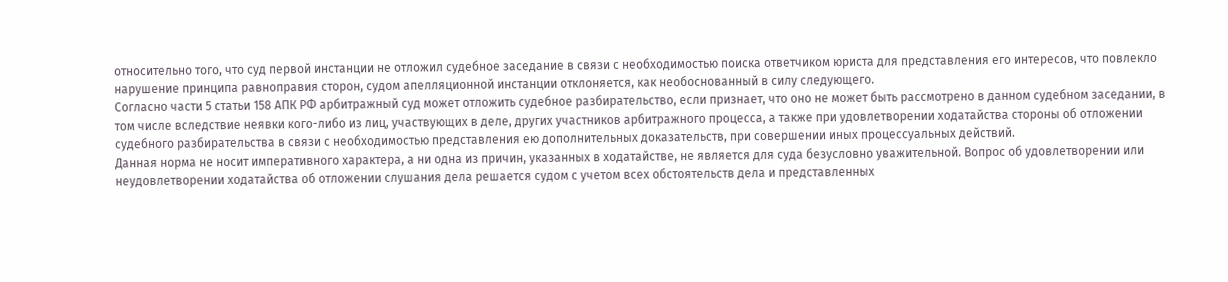относительно того, что суд первой инстанции не отложил судебное заседание в связи с необходимостью поиска ответчиком юриста для представления его интересов, что повлекло нарушение принципа равноправия сторон, судом апелляционной инстанции отклоняется, как необоснованный в силу следующего.
Согласно части 5 статьи 158 АПК РФ арбитражный суд может отложить судебное разбирательство, если признает, что оно не может быть рассмотрено в данном судебном заседании, в том числе вследствие неявки кого-либо из лиц, участвующих в деле, других участников арбитражного процесса, а также при удовлетворении ходатайства стороны об отложении судебного разбирательства в связи с необходимостью представления ею дополнительных доказательств, при совершении иных процессуальных действий.
Данная норма не носит императивного характера, а ни одна из причин, указанных в ходатайстве, не является для суда безусловно уважительной. Вопрос об удовлетворении или неудовлетворении ходатайства об отложении слушания дела решается судом с учетом всех обстоятельств дела и представленных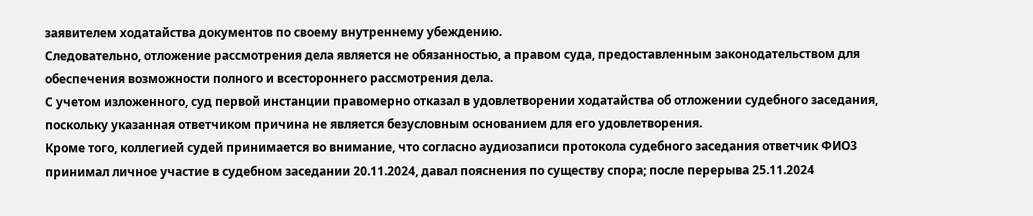заявителем ходатайства документов по своему внутреннему убеждению.
Следовательно, отложение рассмотрения дела является не обязанностью, а правом суда, предоставленным законодательством для обеспечения возможности полного и всестороннего рассмотрения дела.
С учетом изложенного, суд первой инстанции правомерно отказал в удовлетворении ходатайства об отложении судебного заседания, поскольку указанная ответчиком причина не является безусловным основанием для его удовлетворения.
Кроме того, коллегией судей принимается во внимание, что согласно аудиозаписи протокола судебного заседания ответчик ФИО3 принимал личное участие в судебном заседании 20.11.2024, давал пояснения по существу спора; после перерыва 25.11.2024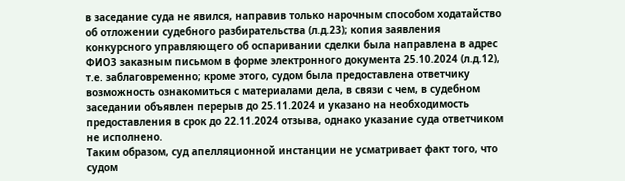в заседание суда не явился, направив только нарочным способом ходатайство об отложении судебного разбирательства (л.д.23); копия заявления конкурсного управляющего об оспаривании сделки была направлена в адрес ФИО3 заказным письмом в форме электронного документа 25.10.2024 (л.д.12), т.е. заблаговременно; кроме этого, судом была предоставлена ответчику возможность ознакомиться с материалами дела, в связи с чем, в судебном заседании объявлен перерыв до 25.11.2024 и указано на необходимость предоставления в срок до 22.11.2024 отзыва, однако указание суда ответчиком не исполнено.
Таким образом, суд апелляционной инстанции не усматривает факт того, что судом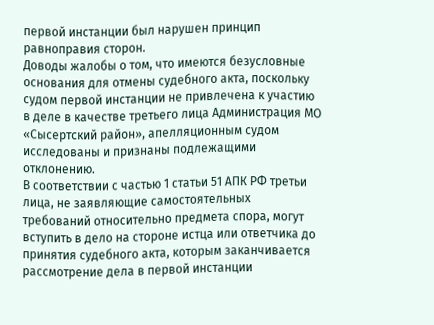первой инстанции был нарушен принцип равноправия сторон.
Доводы жалобы о том, что имеются безусловные основания для отмены судебного акта, поскольку судом первой инстанции не привлечена к участию в деле в качестве третьего лица Администрация МО «Сысертский район», апелляционным судом исследованы и признаны подлежащими отклонению.
В соответствии с частью 1 статьи 51 АПК РФ третьи лица, не заявляющие самостоятельных требований относительно предмета спора, могут вступить в дело на стороне истца или ответчика до принятия судебного акта, которым заканчивается рассмотрение дела в первой инстанции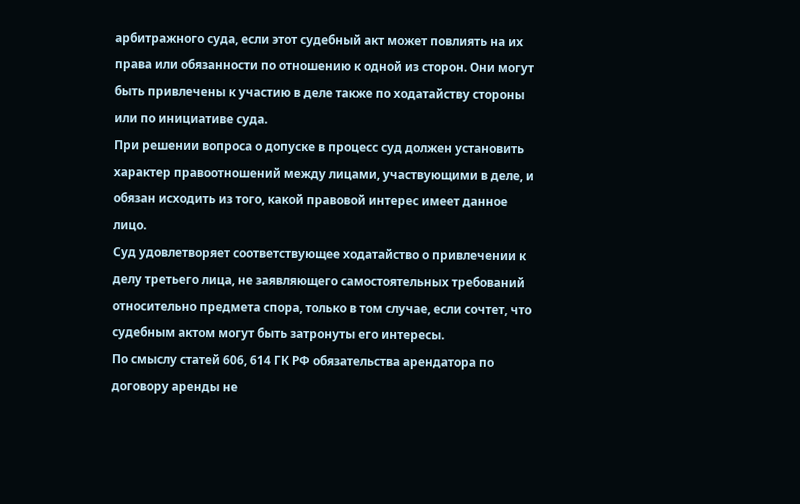арбитражного суда, если этот судебный акт может повлиять на их права или обязанности по отношению к одной из сторон. Они могут быть привлечены к участию в деле также по ходатайству стороны или по инициативе суда.
При решении вопроса о допуске в процесс суд должен установить характер правоотношений между лицами, участвующими в деле, и обязан исходить из того, какой правовой интерес имеет данное лицо.
Суд удовлетворяет соответствующее ходатайство о привлечении к делу третьего лица, не заявляющего самостоятельных требований относительно предмета спора, только в том случае, если сочтет, что судебным актом могут быть затронуты его интересы.
По смыслу статей 606, 614 ГК РФ обязательства арендатора по договору аренды не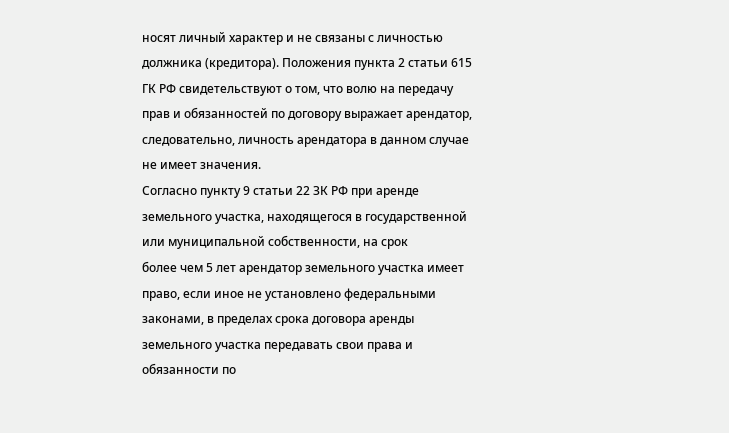носят личный характер и не связаны с личностью должника (кредитора). Положения пункта 2 статьи 615 ГК РФ свидетельствуют о том, что волю на передачу прав и обязанностей по договору выражает арендатор, следовательно, личность арендатора в данном случае не имеет значения.
Согласно пункту 9 статьи 22 ЗК РФ при аренде земельного участка, находящегося в государственной или муниципальной собственности, на срок
более чем 5 лет арендатор земельного участка имеет право, если иное не установлено федеральными законами, в пределах срока договора аренды земельного участка передавать свои права и обязанности по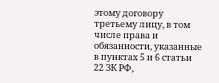этому договору третьему лицу, в том числе права и обязанности, указанные в пунктах 5 и 6 статьи 22 ЗК РФ,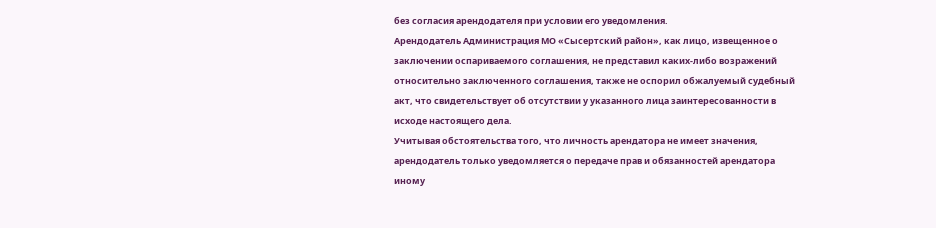без согласия арендодателя при условии его уведомления.
Арендодатель Администрация МО «Сысертский район», как лицо, извещенное о заключении оспариваемого соглашения, не представил каких-либо возражений относительно заключенного соглашения, также не оспорил обжалуемый судебный акт, что свидетельствует об отсутствии у указанного лица заинтересованности в исходе настоящего дела.
Учитывая обстоятельства того, что личность арендатора не имеет значения, арендодатель только уведомляется о передаче прав и обязанностей арендатора иному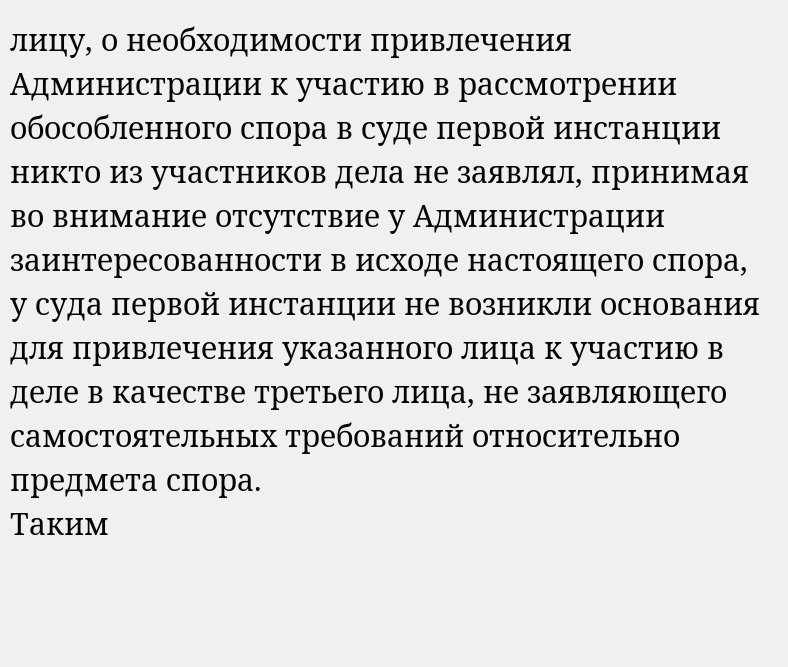лицу, о необходимости привлечения Администрации к участию в рассмотрении обособленного спора в суде первой инстанции никто из участников дела не заявлял, принимая во внимание отсутствие у Администрации заинтересованности в исходе настоящего спора, у суда первой инстанции не возникли основания для привлечения указанного лица к участию в деле в качестве третьего лица, не заявляющего самостоятельных требований относительно предмета спора.
Таким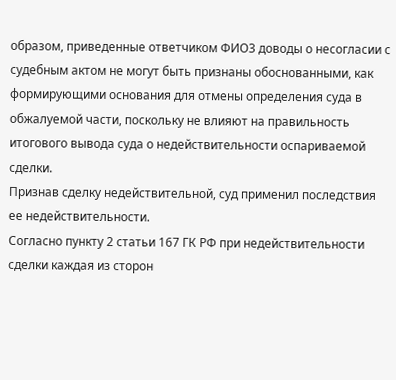образом, приведенные ответчиком ФИО3 доводы о несогласии с судебным актом не могут быть признаны обоснованными, как формирующими основания для отмены определения суда в обжалуемой части, поскольку не влияют на правильность итогового вывода суда о недействительности оспариваемой сделки.
Признав сделку недействительной, суд применил последствия ее недействительности.
Согласно пункту 2 статьи 167 ГК РФ при недействительности сделки каждая из сторон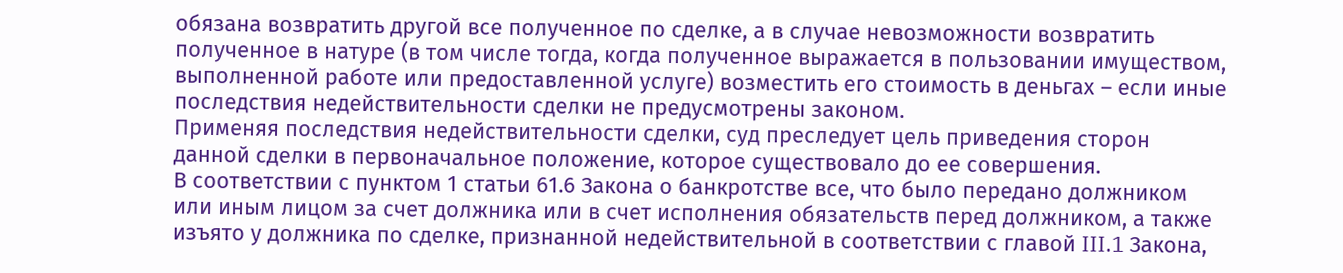обязана возвратить другой все полученное по сделке, а в случае невозможности возвратить полученное в натуре (в том числе тогда, когда полученное выражается в пользовании имуществом, выполненной работе или предоставленной услуге) возместить его стоимость в деньгах – если иные последствия недействительности сделки не предусмотрены законом.
Применяя последствия недействительности сделки, суд преследует цель приведения сторон данной сделки в первоначальное положение, которое существовало до ее совершения.
В соответствии с пунктом 1 статьи 61.6 Закона о банкротстве все, что было передано должником или иным лицом за счет должника или в счет исполнения обязательств перед должником, а также изъято у должника по сделке, признанной недействительной в соответствии с главой III.1 Закона,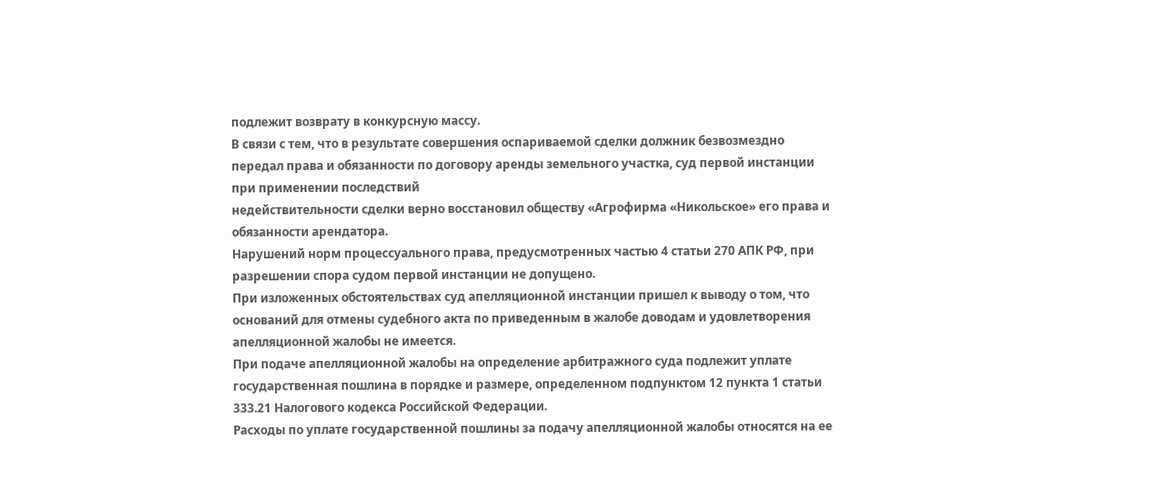подлежит возврату в конкурсную массу.
В связи с тем, что в результате совершения оспариваемой сделки должник безвозмездно передал права и обязанности по договору аренды земельного участка, суд первой инстанции при применении последствий
недействительности сделки верно восстановил обществу «Агрофирма «Никольское» его права и обязанности арендатора.
Нарушений норм процессуального права, предусмотренных частью 4 статьи 270 АПК РФ, при разрешении спора судом первой инстанции не допущено.
При изложенных обстоятельствах суд апелляционной инстанции пришел к выводу о том, что оснований для отмены судебного акта по приведенным в жалобе доводам и удовлетворения апелляционной жалобы не имеется.
При подаче апелляционной жалобы на определение арбитражного суда подлежит уплате государственная пошлина в порядке и размере, определенном подпунктом 12 пункта 1 статьи 333.21 Налогового кодекса Российской Федерации.
Расходы по уплате государственной пошлины за подачу апелляционной жалобы относятся на ее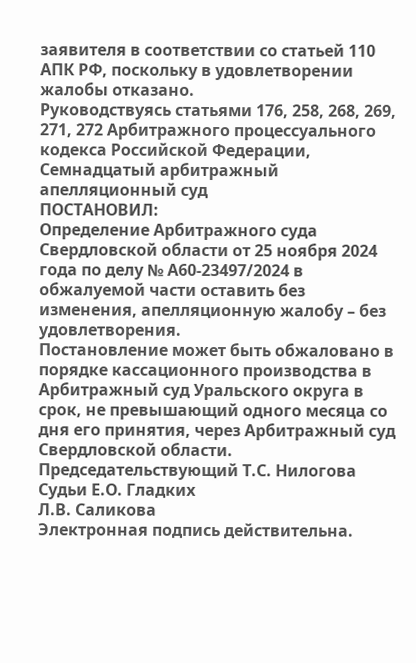заявителя в соответствии со статьей 110 АПК РФ, поскольку в удовлетворении жалобы отказано.
Руководствуясь статьями 176, 258, 268, 269, 271, 272 Арбитражного процессуального кодекса Российской Федерации, Семнадцатый арбитражный апелляционный суд
ПОСТАНОВИЛ:
Определение Арбитражного суда Свердловской области от 25 ноября 2024 года по делу № А60-23497/2024 в обжалуемой части оставить без изменения, апелляционную жалобу – без удовлетворения.
Постановление может быть обжаловано в порядке кассационного производства в Арбитражный суд Уральского округа в срок, не превышающий одного месяца со дня его принятия, через Арбитражный суд Свердловской области.
Председательствующий Т.С. Нилогова
Судьи Е.О. Гладких
Л.В. Саликова
Электронная подпись действительна.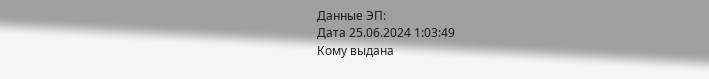Данные ЭП:
Дата 25.06.2024 1:03:49
Кому выдана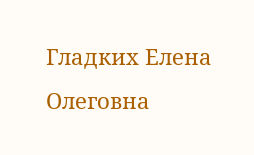Гладких Елена Олеговна